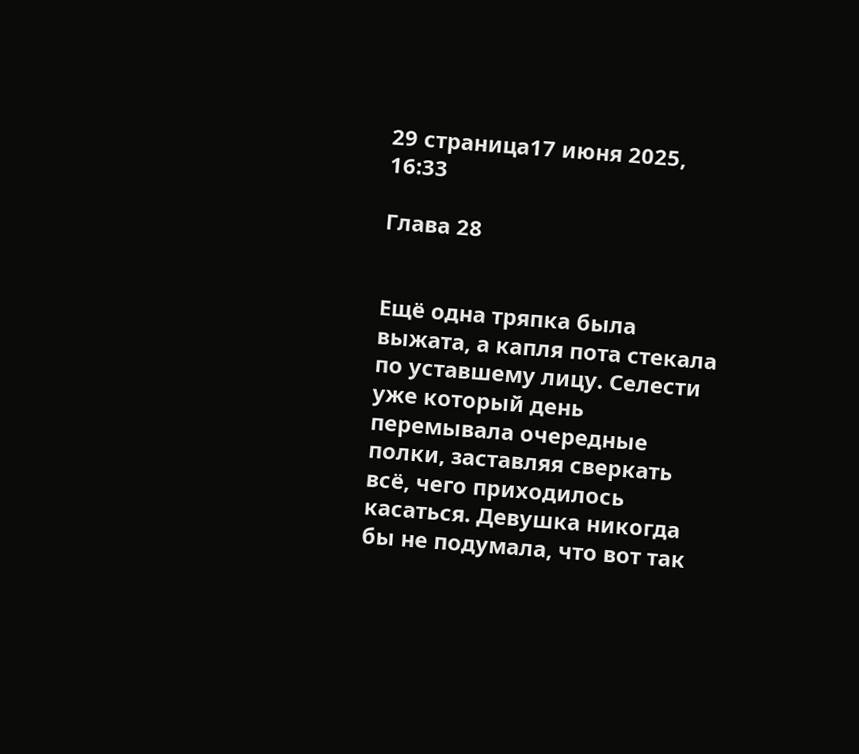29 страница17 июня 2025, 16:33

Глава 28


Ещё одна тряпка была выжата, а капля пота стекала по уставшему лицу. Селести уже который день перемывала очередные полки, заставляя сверкать всё, чего приходилось касаться. Девушка никогда бы не подумала, что вот так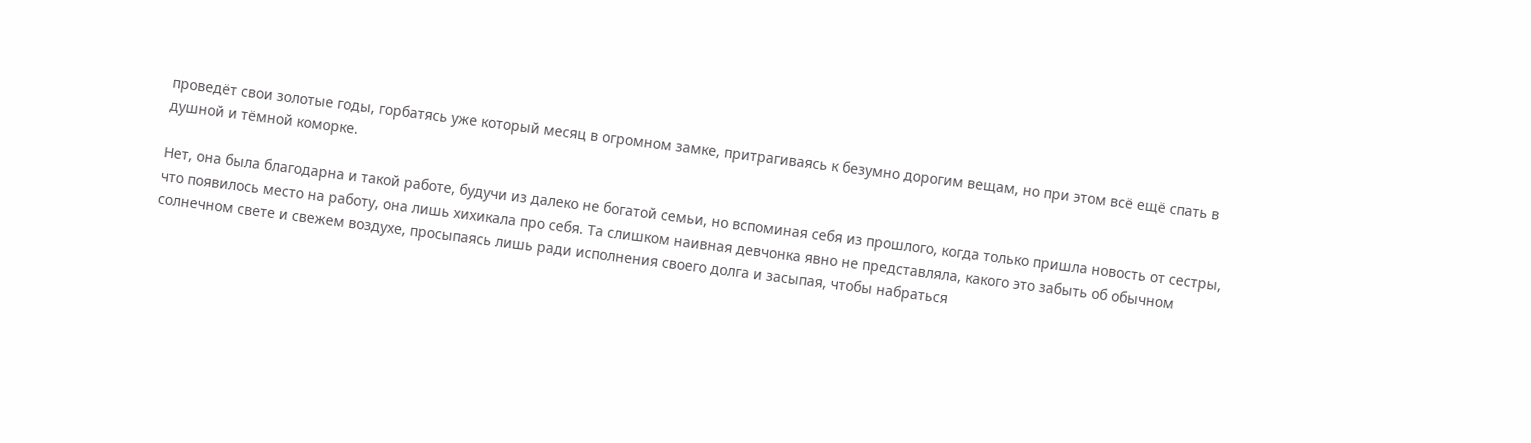проведёт свои золотые годы, горбатясь уже который месяц в огромном замке, притрагиваясь к безумно дорогим вещам, но при этом всё ещё спать в душной и тёмной коморке.

Нет, она была благодарна и такой работе, будучи из далеко не богатой семьи, но вспоминая себя из прошлого, когда только пришла новость от сестры, что появилось место на работу, она лишь хихикала про себя. Та слишком наивная девчонка явно не представляла, какого это забыть об обычном солнечном свете и свежем воздухе, просыпаясь лишь ради исполнения своего долга и засыпая, чтобы набраться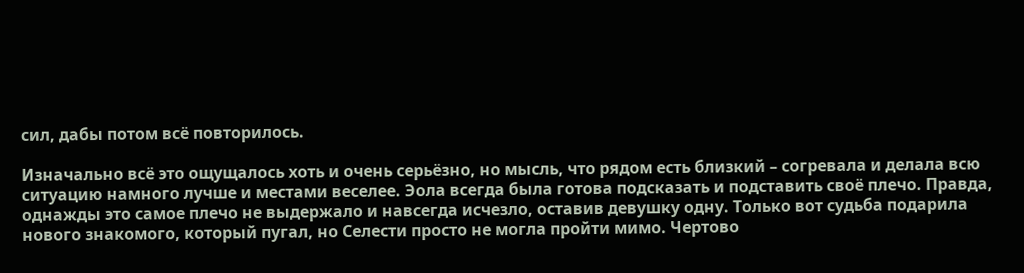сил, дабы потом всё повторилось.

Изначально всё это ощущалось хоть и очень серьёзно, но мысль, что рядом есть близкий – согревала и делала всю ситуацию намного лучше и местами веселее. Эола всегда была готова подсказать и подставить своё плечо. Правда, однажды это самое плечо не выдержало и навсегда исчезло, оставив девушку одну. Только вот судьба подарила нового знакомого, который пугал, но Селести просто не могла пройти мимо. Чертово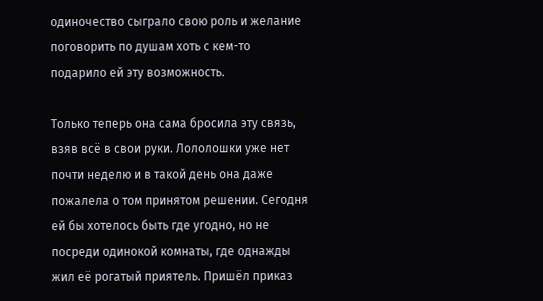одиночество сыграло свою роль и желание поговорить по душам хоть с кем-то подарило ей эту возможность.

Только теперь она сама бросила эту связь, взяв всё в свои руки. Лололошки уже нет почти неделю и в такой день она даже пожалела о том принятом решении. Сегодня ей бы хотелось быть где угодно, но не посреди одинокой комнаты, где однажды жил её рогатый приятель. Пришёл приказ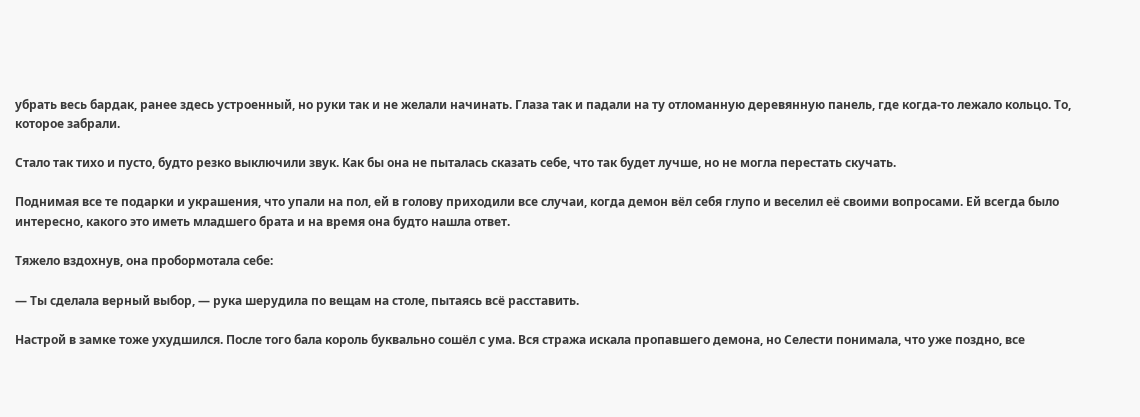убрать весь бардак, ранее здесь устроенный, но руки так и не желали начинать. Глаза так и падали на ту отломанную деревянную панель, где когда-то лежало кольцо. То, которое забрали.

Стало так тихо и пусто, будто резко выключили звук. Как бы она не пыталась сказать себе, что так будет лучше, но не могла перестать скучать.

Поднимая все те подарки и украшения, что упали на пол, ей в голову приходили все случаи, когда демон вёл себя глупо и веселил её своими вопросами. Ей всегда было интересно, какого это иметь младшего брата и на время она будто нашла ответ.

Тяжело вздохнув, она пробормотала себе:

— Ты сделала верный выбор, — рука шерудила по вещам на столе, пытаясь всё расставить.

Настрой в замке тоже ухудшился. После того бала король буквально сошёл с ума. Вся стража искала пропавшего демона, но Селести понимала, что уже поздно, все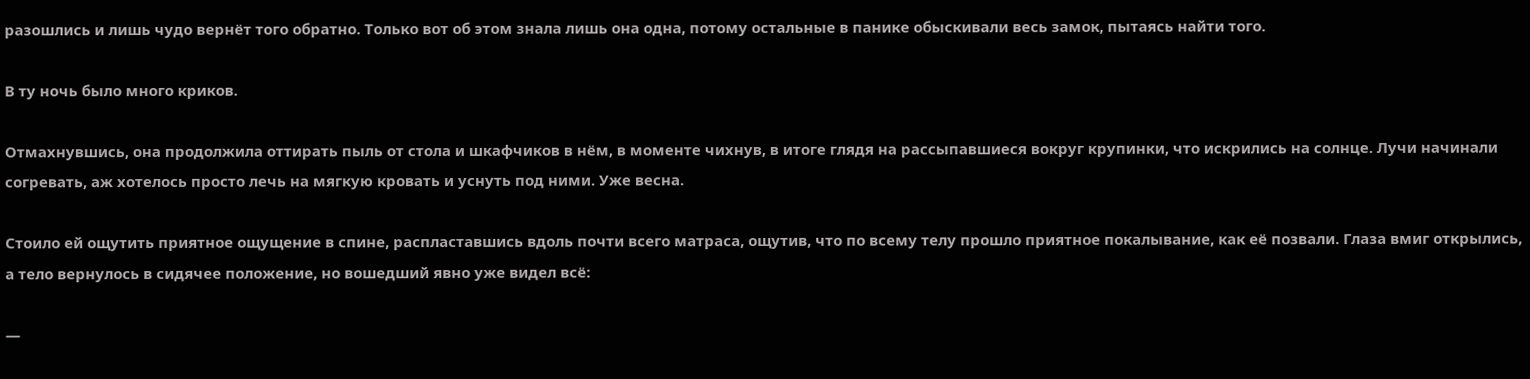разошлись и лишь чудо вернёт того обратно. Только вот об этом знала лишь она одна, потому остальные в панике обыскивали весь замок, пытаясь найти того.

В ту ночь было много криков.

Отмахнувшись, она продолжила оттирать пыль от стола и шкафчиков в нём, в моменте чихнув, в итоге глядя на рассыпавшиеся вокруг крупинки, что искрились на солнце. Лучи начинали согревать, аж хотелось просто лечь на мягкую кровать и уснуть под ними. Уже весна.

Стоило ей ощутить приятное ощущение в спине, распластавшись вдоль почти всего матраса, ощутив, что по всему телу прошло приятное покалывание, как её позвали. Глаза вмиг открылись, а тело вернулось в сидячее положение, но вошедший явно уже видел всё:

—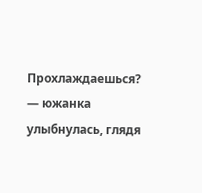Прохлаждаешься? — южанка улыбнулась, глядя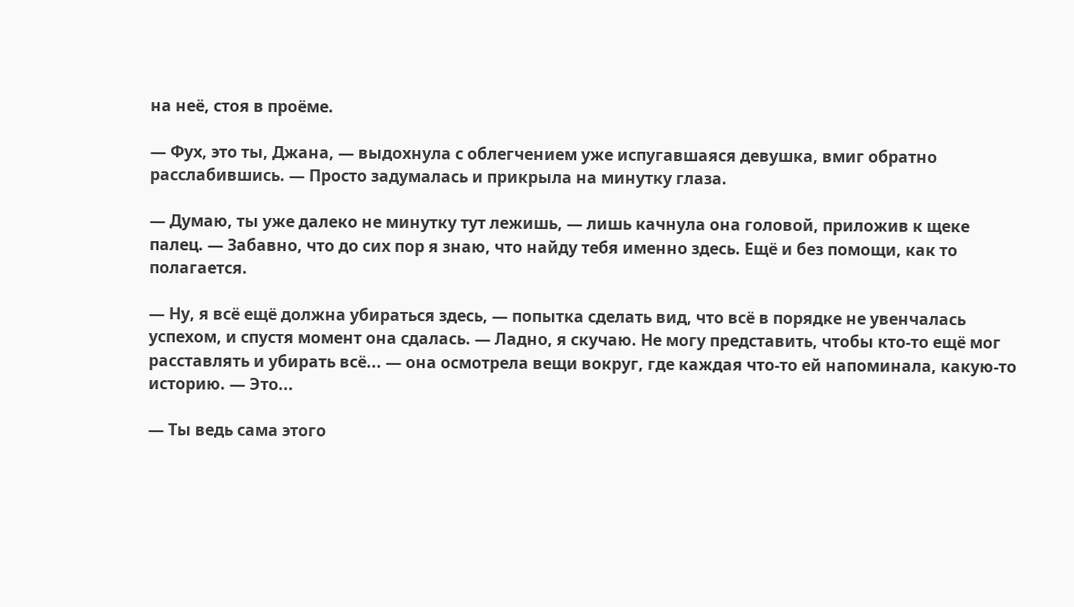на неё, стоя в проёме.

— Фух, это ты, Джана, — выдохнула с облегчением уже испугавшаяся девушка, вмиг обратно расслабившись. — Просто задумалась и прикрыла на минутку глаза.

— Думаю, ты уже далеко не минутку тут лежишь, — лишь качнула она головой, приложив к щеке палец. — Забавно, что до сих пор я знаю, что найду тебя именно здесь. Ещё и без помощи, как то полагается.

— Ну, я всё ещё должна убираться здесь, — попытка сделать вид, что всё в порядке не увенчалась успехом, и спустя момент она сдалась. — Ладно, я скучаю. Не могу представить, чтобы кто-то ещё мог расставлять и убирать всё... — она осмотрела вещи вокруг, где каждая что-то ей напоминала, какую-то историю. — Это...

— Ты ведь сама этого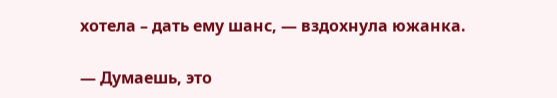хотела – дать ему шанс, — вздохнула южанка.

— Думаешь, это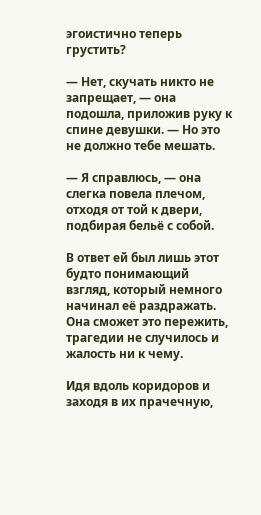эгоистично теперь грустить?

— Нет, скучать никто не запрещает, — она подошла, приложив руку к спине девушки. — Но это не должно тебе мешать.

— Я справлюсь, — она слегка повела плечом, отходя от той к двери, подбирая бельё с собой.

В ответ ей был лишь этот будто понимающий взгляд, который немного начинал её раздражать. Она сможет это пережить, трагедии не случилось и жалость ни к чему.

Идя вдоль коридоров и заходя в их прачечную,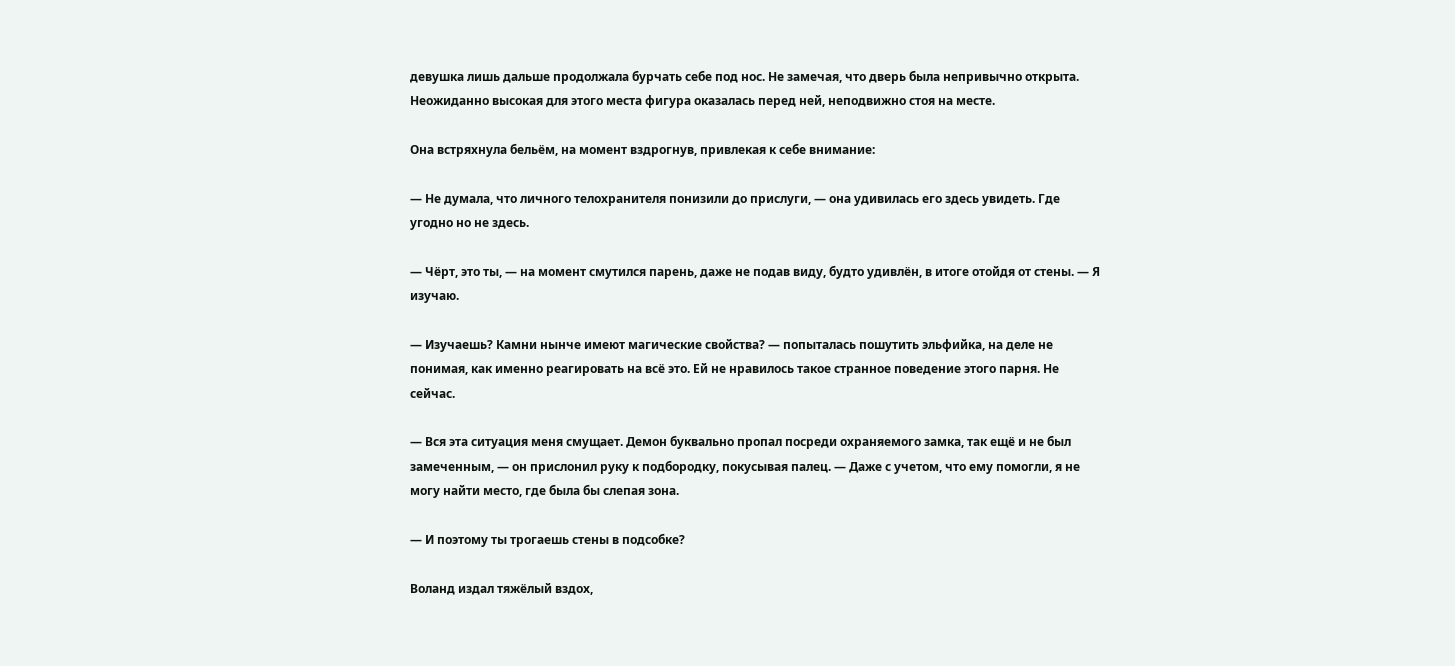девушка лишь дальше продолжала бурчать себе под нос. Не замечая, что дверь была непривычно открыта. Неожиданно высокая для этого места фигура оказалась перед ней, неподвижно стоя на месте.

Она встряхнула бельём, на момент вздрогнув, привлекая к себе внимание:

— Не думала, что личного телохранителя понизили до прислуги, — она удивилась его здесь увидеть. Где угодно но не здесь.

— Чёрт, это ты, — на момент смутился парень, даже не подав виду, будто удивлён, в итоге отойдя от стены. — Я изучаю.

— Изучаешь? Камни нынче имеют магические свойства? — попыталась пошутить эльфийка, на деле не понимая, как именно реагировать на всё это. Ей не нравилось такое странное поведение этого парня. Не сейчас.

— Вся эта ситуация меня смущает. Демон буквально пропал посреди охраняемого замка, так ещё и не был замеченным, — он прислонил руку к подбородку, покусывая палец. — Даже с учетом, что ему помогли, я не могу найти место, где была бы слепая зона.

— И поэтому ты трогаешь стены в подсобке?

Воланд издал тяжёлый вздох,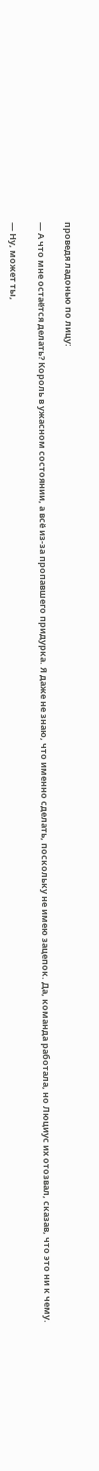проведя ладонью по лицу:

— А что мне остаётся делать? Король в ужасном состоянии, а всё из-за пропавшего придурка. Я даже не знаю, что именно сделать, поскольку не имею зацепок. Да, команда работала, но Люциус их отозвал, сказав, что это ни к чему.

— Ну, может ты,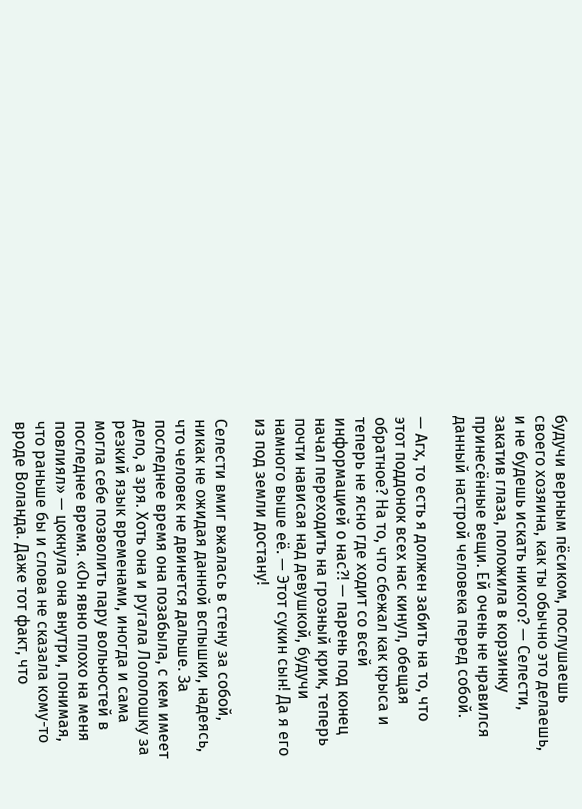будучи верным пёсиком, послушаешь своего хозяина, как ты обычно это делаешь, и не будешь искать никого? — Селести, закатив глаза, положила в корзинку принесённые вещи. Ей очень не нравился данный настрой человека перед собой.

— Агх, то есть я должен забить на то, что этот поддонок всех нас кинул, обещая обратное? На то, что сбежал как крыса и теперь не ясно где ходит со всей информацией о нас?! — парень под конец начал переходить на грозный крик, теперь почти нависая над девушкой, будучи намного выше её. — Этот сукин сын! Да я его из под земли достану!

Селести вмиг вжалась в стену за собой, никак не ожидая данной вспышки, надеясь, что человек не двинется дальше. За последнее время она позабыла, с кем имеет дело, а зря. Хоть она и ругала Лололошку за резкий язык временами, иногда и сама могла себе позволить пару вольностей в последнее время. «Он явно плохо на меня повлиял» — цокнула она внутри, понимая, что раньше бы и слова не сказала кому-то вроде Воланда. Даже тот факт, что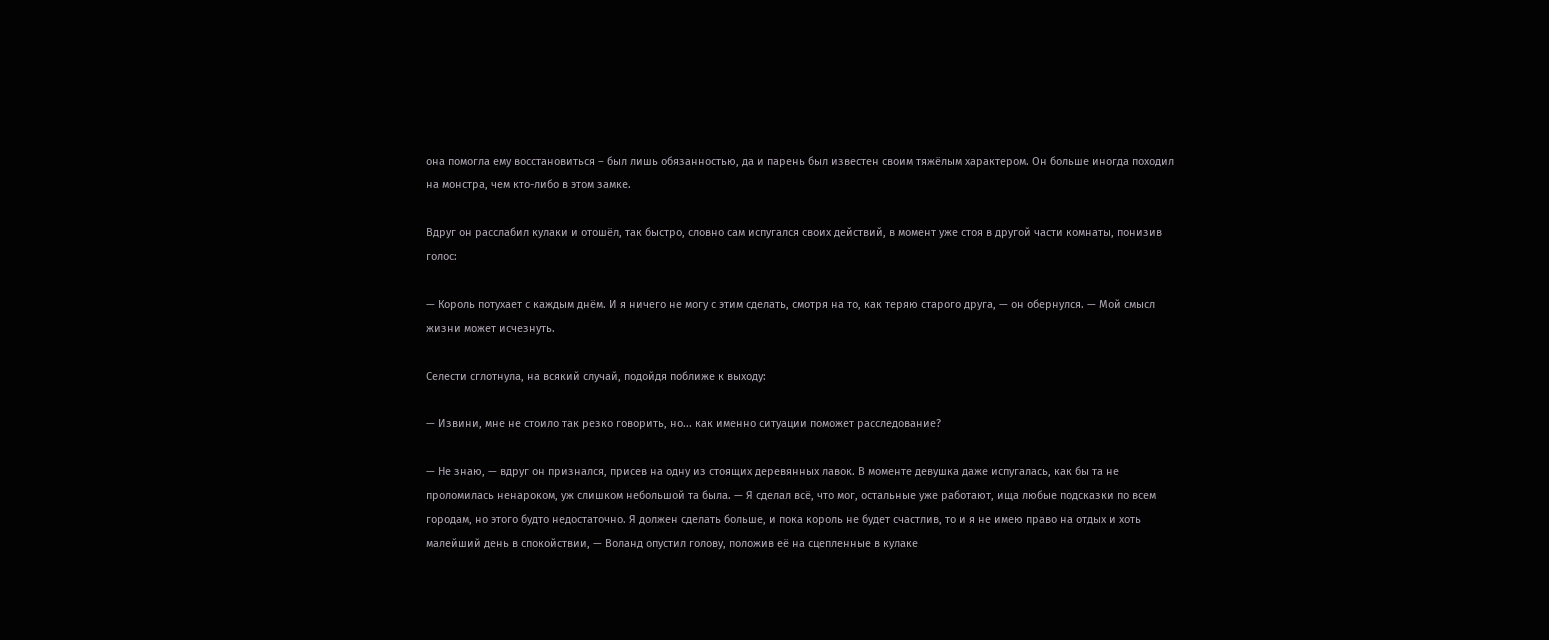она помогла ему восстановиться – был лишь обязанностью, да и парень был известен своим тяжёлым характером. Он больше иногда походил на монстра, чем кто-либо в этом замке.

Вдруг он расслабил кулаки и отошёл, так быстро, словно сам испугался своих действий, в момент уже стоя в другой части комнаты, понизив голос:

— Король потухает с каждым днём. И я ничего не могу с этим сделать, смотря на то, как теряю старого друга, — он обернулся. — Мой смысл жизни может исчезнуть.

Селести сглотнула, на всякий случай, подойдя поближе к выходу:

— Извини, мне не стоило так резко говорить, но... как именно ситуации поможет расследование?

— Не знаю, — вдруг он признался, присев на одну из стоящих деревянных лавок. В моменте девушка даже испугалась, как бы та не проломилась ненароком, уж слишком небольшой та была. — Я сделал всё, что мог, остальные уже работают, ища любые подсказки по всем городам, но этого будто недостаточно. Я должен сделать больше, и пока король не будет счастлив, то и я не имею право на отдых и хоть малейший день в спокойствии, — Воланд опустил голову, положив её на сцепленные в кулаке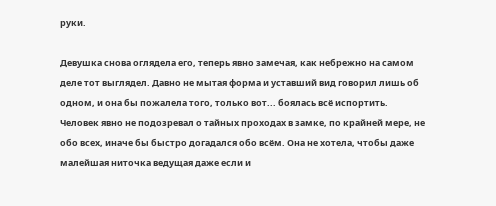руки.

Девушка снова оглядела его, теперь явно замечая, как небрежно на самом деле тот выглядел. Давно не мытая форма и уставший вид говорил лишь об одном, и она бы пожалела того, только вот... боялась всё испортить. Человек явно не подозревал о тайных проходах в замке, по крайней мере, не обо всех, иначе бы быстро догадался обо всём. Она не хотела, чтобы даже малейшая ниточка ведущая даже если и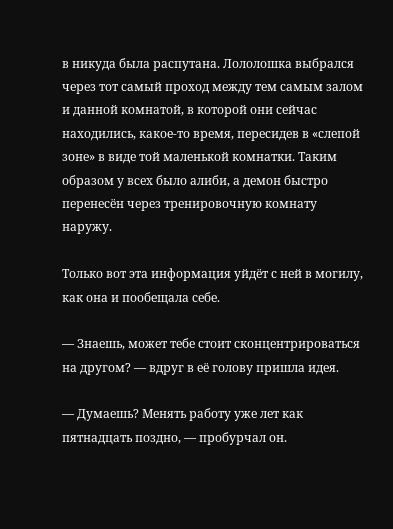в никуда была распутана. Лололошка выбрался через тот самый проход между тем самым залом и данной комнатой, в которой они сейчас находились, какое-то время, пересидев в «слепой зоне» в виде той маленькой комнатки. Таким образом у всех было алиби, а демон быстро перенесён через тренировочную комнату наружу.

Только вот эта информация уйдёт с ней в могилу, как она и пообещала себе.

— Знаешь, может тебе стоит сконцентрироваться на другом? — вдруг в её голову пришла идея.

— Думаешь? Менять работу уже лет как пятнадцать поздно, — пробурчал он.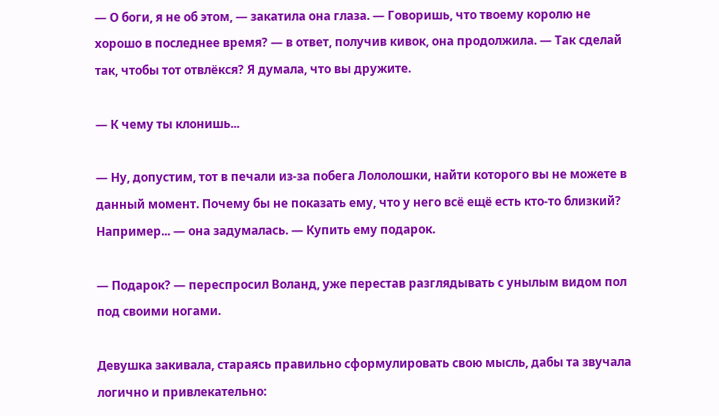— О боги, я не об этом, — закатила она глаза. — Говоришь, что твоему королю не хорошо в последнее время? — в ответ, получив кивок, она продолжила. — Так сделай так, чтобы тот отвлёкся? Я думала, что вы дружите.

— К чему ты клонишь...

— Ну, допустим, тот в печали из-за побега Лололошки, найти которого вы не можете в данный момент. Почему бы не показать ему, что у него всё ещё есть кто-то близкий? Например... — она задумалась. — Купить ему подарок.

— Подарок? — переспросил Воланд, уже перестав разглядывать с унылым видом пол под своими ногами.

Девушка закивала, стараясь правильно сформулировать свою мысль, дабы та звучала логично и привлекательно: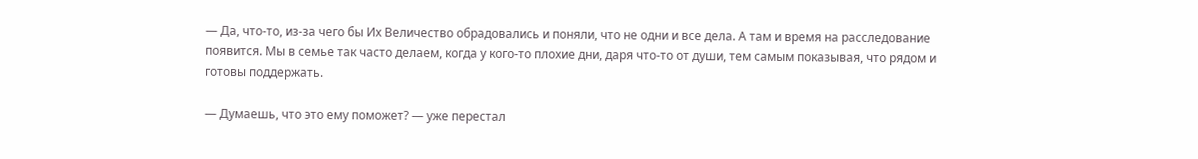— Да, что-то, из-за чего бы Их Величество обрадовались и поняли, что не одни и все дела. А там и время на расследование появится. Мы в семье так часто делаем, когда у кого-то плохие дни, даря что-то от души, тем самым показывая, что рядом и готовы поддержать.

— Думаешь, что это ему поможет? — уже перестал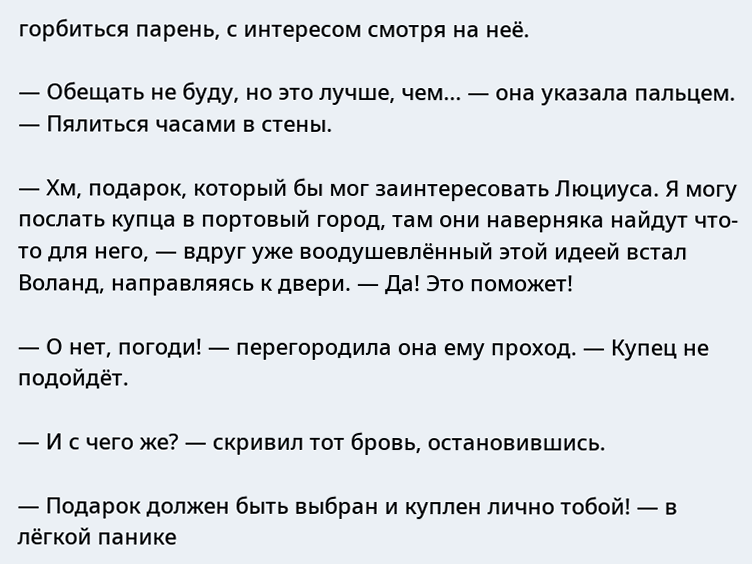горбиться парень, с интересом смотря на неё.

— Обещать не буду, но это лучше, чем... — она указала пальцем. — Пялиться часами в стены.

— Хм, подарок, который бы мог заинтересовать Люциуса. Я могу послать купца в портовый город, там они наверняка найдут что-то для него, — вдруг уже воодушевлённый этой идеей встал Воланд, направляясь к двери. — Да! Это поможет!

— О нет, погоди! — перегородила она ему проход. — Купец не подойдёт.

— И с чего же? — скривил тот бровь, остановившись.

— Подарок должен быть выбран и куплен лично тобой! — в лёгкой панике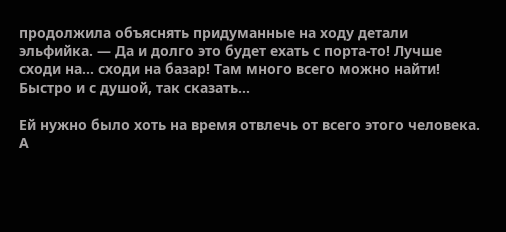продолжила объяснять придуманные на ходу детали эльфийка. — Да и долго это будет ехать с порта-то! Лучше сходи на... сходи на базар! Там много всего можно найти! Быстро и с душой, так сказать...

Ей нужно было хоть на время отвлечь от всего этого человека. А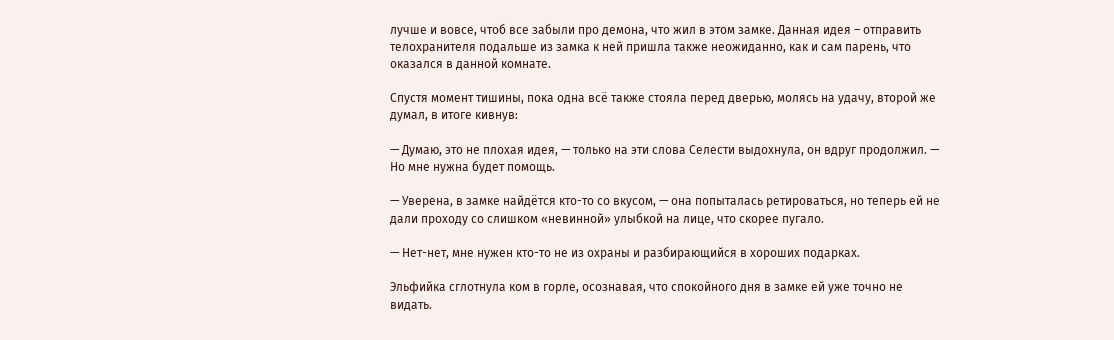лучше и вовсе, чтоб все забыли про демона, что жил в этом замке. Данная идея – отправить телохранителя подальше из замка к ней пришла также неожиданно, как и сам парень, что оказался в данной комнате.

Спустя момент тишины, пока одна всё также стояла перед дверью, молясь на удачу, второй же думал, в итоге кивнув:

— Думаю, это не плохая идея, — только на эти слова Селести выдохнула, он вдруг продолжил. — Но мне нужна будет помощь.

— Уверена, в замке найдётся кто-то со вкусом, — она попыталась ретироваться, но теперь ей не дали проходу со слишком «невинной» улыбкой на лице, что скорее пугало.

— Нет-нет, мне нужен кто-то не из охраны и разбирающийся в хороших подарках.

Эльфийка сглотнула ком в горле, осознавая, что спокойного дня в замке ей уже точно не видать.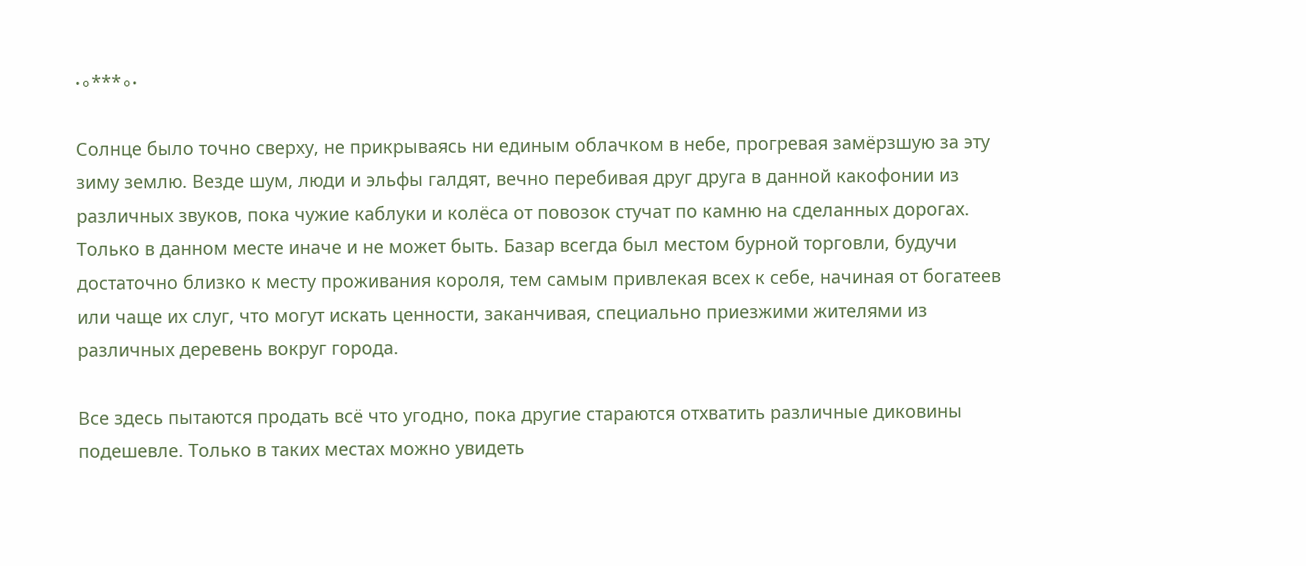∙∘***∘∙

Солнце было точно сверху, не прикрываясь ни единым облачком в небе, прогревая замёрзшую за эту зиму землю. Везде шум, люди и эльфы галдят, вечно перебивая друг друга в данной какофонии из различных звуков, пока чужие каблуки и колёса от повозок стучат по камню на сделанных дорогах. Только в данном месте иначе и не может быть. Базар всегда был местом бурной торговли, будучи достаточно близко к месту проживания короля, тем самым привлекая всех к себе, начиная от богатеев или чаще их слуг, что могут искать ценности, заканчивая, специально приезжими жителями из различных деревень вокруг города.

Все здесь пытаются продать всё что угодно, пока другие стараются отхватить различные диковины подешевле. Только в таких местах можно увидеть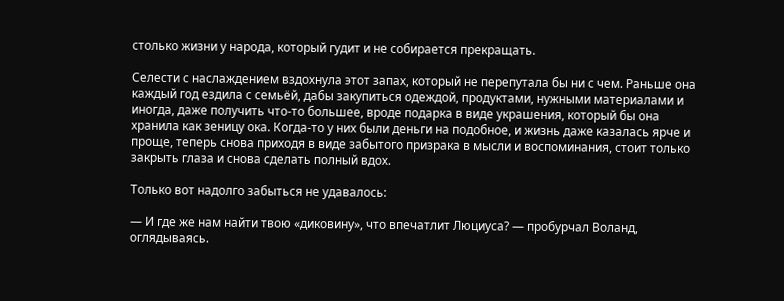столько жизни у народа, который гудит и не собирается прекращать.

Селести с наслаждением вздохнула этот запах, который не перепутала бы ни с чем. Раньше она каждый год ездила с семьёй, дабы закупиться одеждой, продуктами, нужными материалами и иногда, даже получить что-то большее, вроде подарка в виде украшения, который бы она хранила как зеницу ока. Когда-то у них были деньги на подобное, и жизнь даже казалась ярче и проще, теперь снова приходя в виде забытого призрака в мысли и воспоминания, стоит только закрыть глаза и снова сделать полный вдох.

Только вот надолго забыться не удавалось:

— И где же нам найти твою «диковину», что впечатлит Люциуса? — пробурчал Воланд, оглядываясь.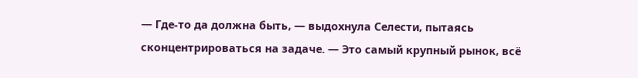— Где-то да должна быть, — выдохнула Селести, пытаясь сконцентрироваться на задаче. — Это самый крупный рынок, всё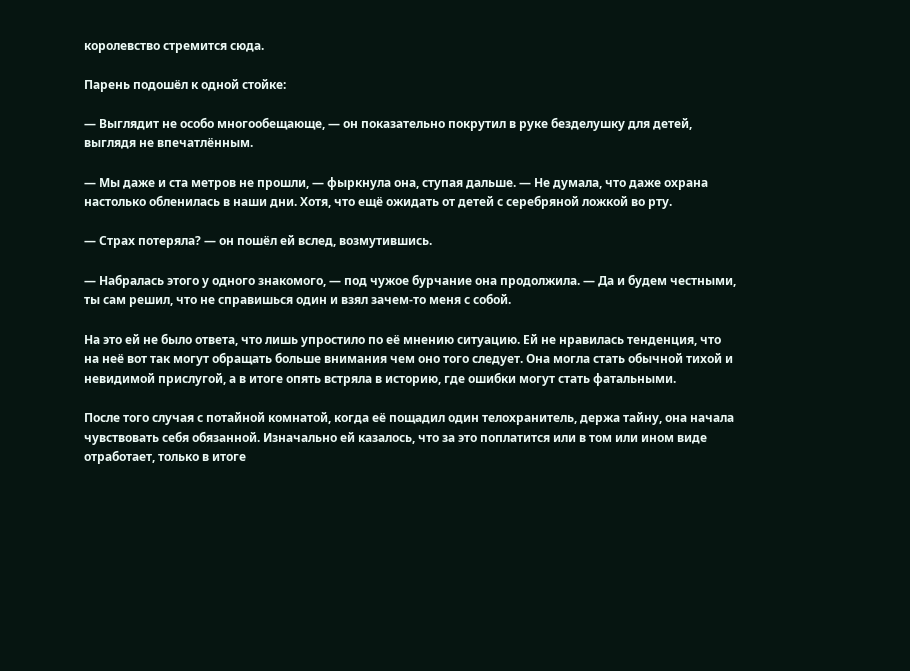королевство стремится сюда.

Парень подошёл к одной стойке:

— Выглядит не особо многообещающе, — он показательно покрутил в руке безделушку для детей, выглядя не впечатлённым.

— Мы даже и ста метров не прошли, — фыркнула она, ступая дальше. — Не думала, что даже охрана настолько обленилась в наши дни. Хотя, что ещё ожидать от детей с серебряной ложкой во рту.

— Страх потеряла? — он пошёл ей вслед, возмутившись.

— Набралась этого у одного знакомого, — под чужое бурчание она продолжила. — Да и будем честными, ты сам решил, что не справишься один и взял зачем-то меня с собой.

На это ей не было ответа, что лишь упростило по её мнению ситуацию. Ей не нравилась тенденция, что на неё вот так могут обращать больше внимания чем оно того следует. Она могла стать обычной тихой и невидимой прислугой, а в итоге опять встряла в историю, где ошибки могут стать фатальными.

После того случая с потайной комнатой, когда её пощадил один телохранитель, держа тайну, она начала чувствовать себя обязанной. Изначально ей казалось, что за это поплатится или в том или ином виде отработает, только в итоге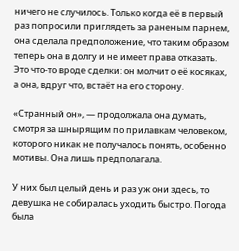ничего не случилось. Только когда её в первый раз попросили приглядеть за раненым парнем, она сделала предположение, что таким образом теперь она в долгу и не имеет права отказать. Это что-то вроде сделки: он молчит о её косяках, а она, вдруг что, встаёт на его сторону.

«Странный он», — продолжала она думать, смотря за шнырящим по прилавкам человеком, которого никак не получалось понять, особенно мотивы. Она лишь предполагала.

У них был целый день и раз уж они здесь, то девушка не собиралась уходить быстро. Погода была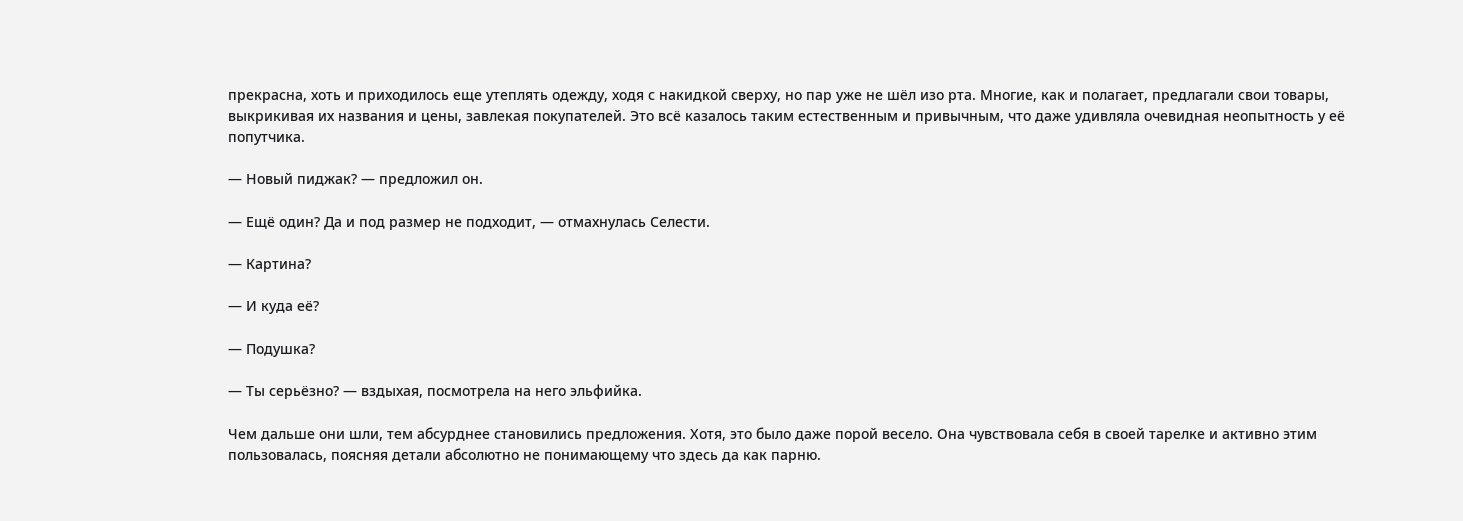прекрасна, хоть и приходилось еще утеплять одежду, ходя с накидкой сверху, но пар уже не шёл изо рта. Многие, как и полагает, предлагали свои товары, выкрикивая их названия и цены, завлекая покупателей. Это всё казалось таким естественным и привычным, что даже удивляла очевидная неопытность у её попутчика.

— Новый пиджак? — предложил он.

— Ещё один? Да и под размер не подходит, — отмахнулась Селести.

— Картина?

— И куда её?

— Подушка?

— Ты серьёзно? — вздыхая, посмотрела на него эльфийка.

Чем дальше они шли, тем абсурднее становились предложения. Хотя, это было даже порой весело. Она чувствовала себя в своей тарелке и активно этим пользовалась, поясняя детали абсолютно не понимающему что здесь да как парню.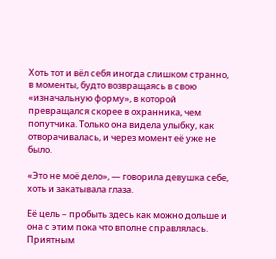Хоть тот и вёл себя иногда слишком странно, в моменты, будто возвращаясь в свою «изначальную форму», в которой превращался скорее в охранника, чем попутчика. Только она видела улыбку, как отворачивалась, и через момент её уже не было.

«Это не моё дело», — говорила девушка себе, хоть и закатывала глаза.

Её цель – пробыть здесь как можно дольше и она с этим пока что вполне справлялась. Приятным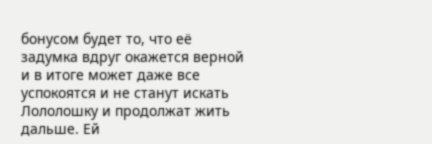бонусом будет то, что её задумка вдруг окажется верной и в итоге может даже все успокоятся и не станут искать Лололошку и продолжат жить дальше. Ей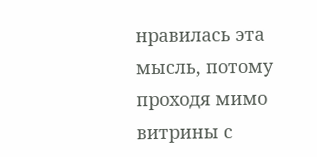нравилась эта мысль, потому проходя мимо витрины с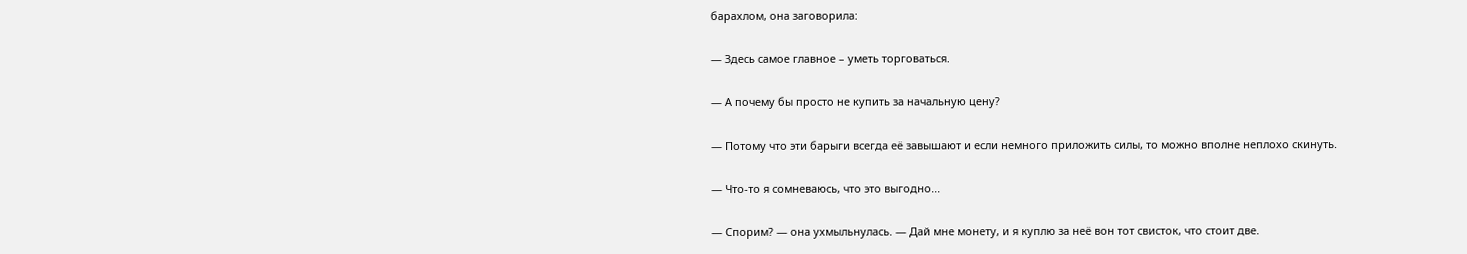барахлом, она заговорила:

— Здесь самое главное – уметь торговаться.

— А почему бы просто не купить за начальную цену?

— Потому что эти барыги всегда её завышают и если немного приложить силы, то можно вполне неплохо скинуть.

— Что-то я сомневаюсь, что это выгодно...

— Спорим? — она ухмыльнулась. — Дай мне монету, и я куплю за неё вон тот свисток, что стоит две.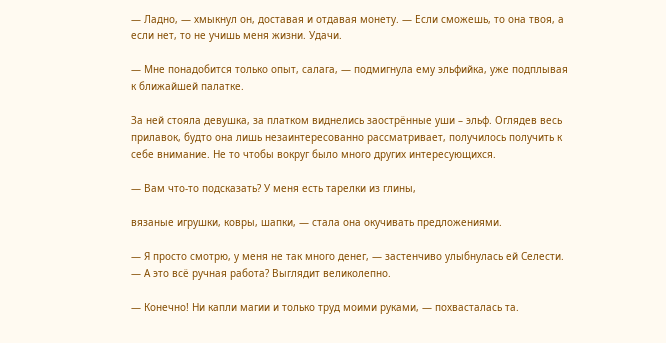— Ладно, — хмыкнул он, доставая и отдавая монету. — Если сможешь, то она твоя, а если нет, то не учишь меня жизни. Удачи.

— Мне понадобится только опыт, салага, — подмигнула ему эльфийка, уже подплывая к ближайшей палатке.

За ней стояла девушка, за платком виднелись заострённые уши – эльф. Оглядев весь прилавок, будто она лишь незаинтересованно рассматривает, получилось получить к себе внимание. Не то чтобы вокруг было много других интересующихся.

— Вам что-то подсказать? У меня есть тарелки из глины,

вязаные игрушки, ковры, шапки, — стала она окучивать предложениями.

— Я просто смотрю, у меня не так много денег, — застенчиво улыбнулась ей Селести. — А это всё ручная работа? Выглядит великолепно.

— Конечно! Ни капли магии и только труд моими руками, — похвасталась та.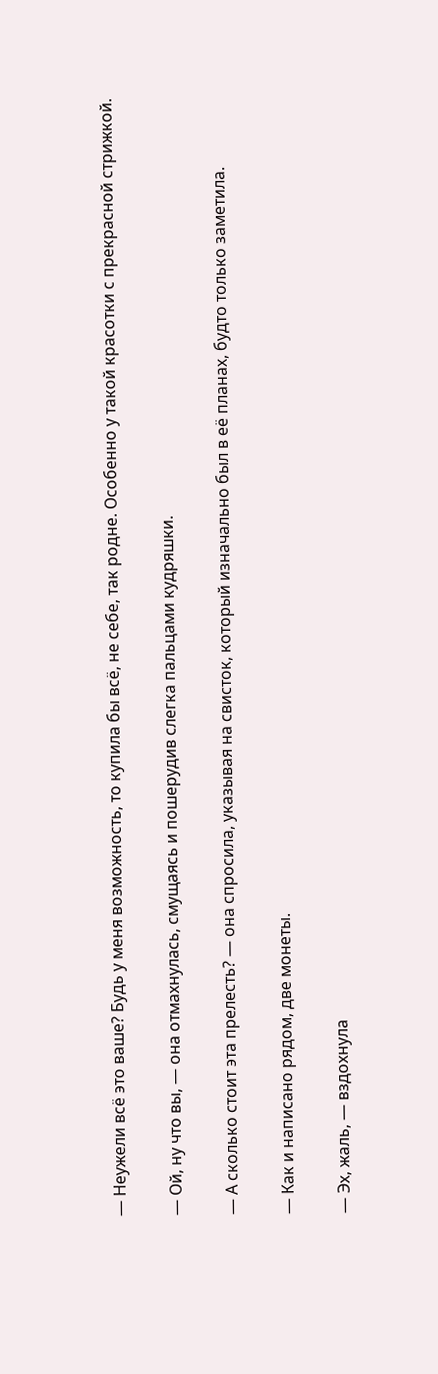— Неужели всё это ваше? Будь у меня возможность, то купила бы всё, не себе, так родне. Особенно у такой красотки с прекрасной стрижкой.

— Ой, ну что вы, — она отмахнулась, смущаясь и пошерудив слегка пальцами кудряшки.

— А сколько стоит эта прелесть? — она спросила, указывая на свисток, который изначально был в её планах, будто только заметила.

— Как и написано рядом, две монеты.

— Эх, жаль, — вздохнула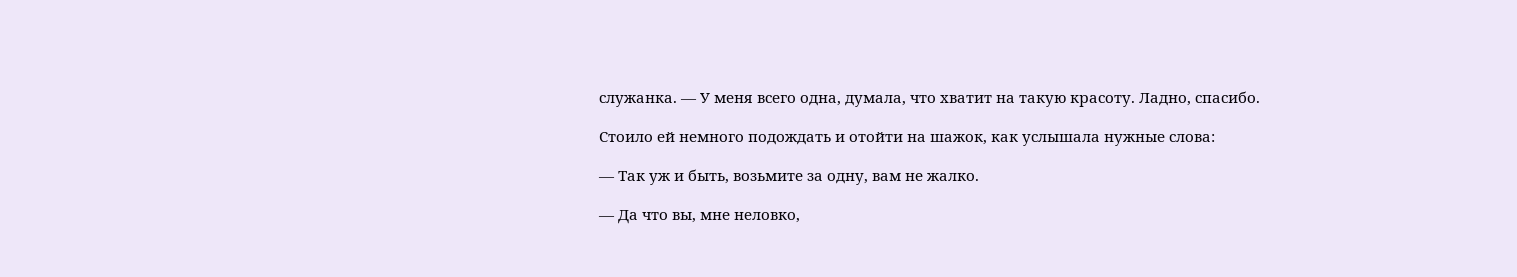служанка. — У меня всего одна, думала, что хватит на такую красоту. Ладно, спасибо.

Стоило ей немного подождать и отойти на шажок, как услышала нужные слова:

— Так уж и быть, возьмите за одну, вам не жалко.

— Да что вы, мне неловко,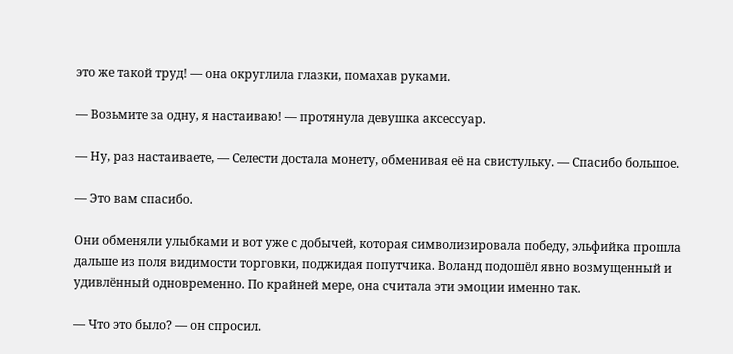это же такой труд! — она округлила глазки, помахав руками.

— Возьмите за одну, я настаиваю! — протянула девушка аксессуар.

— Ну, раз настаиваете, — Селести достала монету, обменивая её на свистульку. — Спасибо большое.

— Это вам спасибо.

Они обменяли улыбками и вот уже с добычей, которая символизировала победу, эльфийка прошла дальше из поля видимости торговки, поджидая попутчика. Воланд подошёл явно возмущенный и удивлённый одновременно. По крайней мере, она считала эти эмоции именно так.

— Что это было? — он спросил.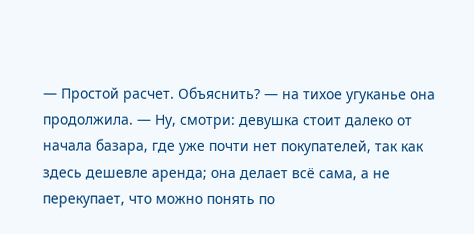— Простой расчет. Объяснить? — на тихое угуканье она продолжила. — Ну, смотри: девушка стоит далеко от начала базара, где уже почти нет покупателей, так как здесь дешевле аренда; она делает всё сама, а не перекупает, что можно понять по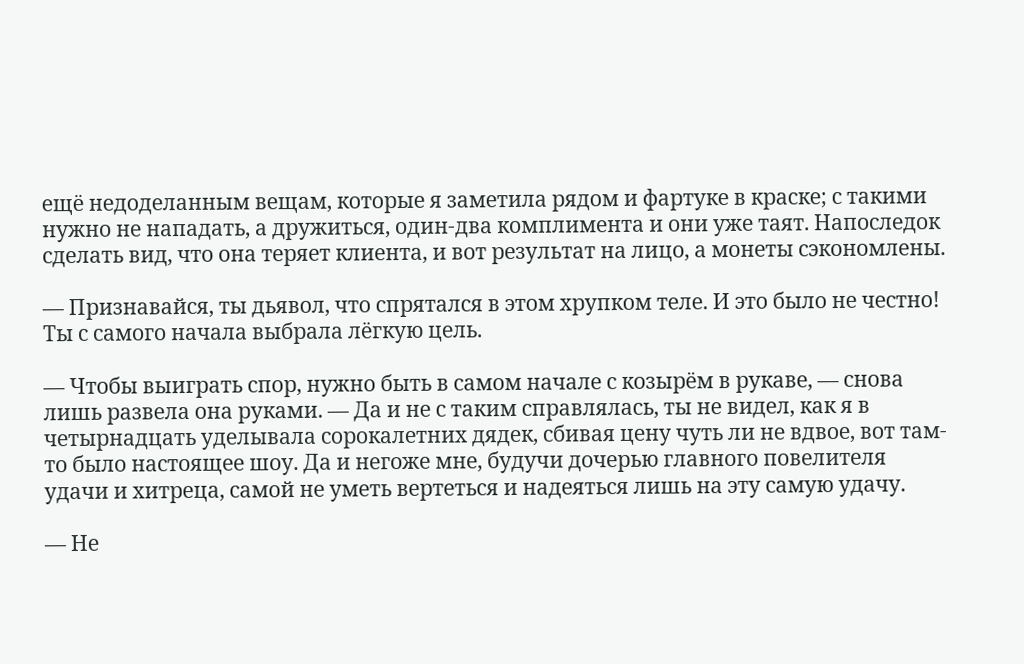ещё недоделанным вещам, которые я заметила рядом и фартуке в краске; с такими нужно не нападать, а дружиться, один-два комплимента и они уже таят. Напоследок сделать вид, что она теряет клиента, и вот результат на лицо, а монеты сэкономлены.

— Признавайся, ты дьявол, что спрятался в этом хрупком теле. И это было не честно! Ты с самого начала выбрала лёгкую цель.

— Чтобы выиграть спор, нужно быть в самом начале с козырём в рукаве, — снова лишь развела она руками. — Да и не с таким справлялась, ты не видел, как я в четырнадцать уделывала сорокалетних дядек, сбивая цену чуть ли не вдвое, вот там-то было настоящее шоу. Да и негоже мне, будучи дочерью главного повелителя удачи и хитреца, самой не уметь вертеться и надеяться лишь на эту самую удачу.

— Не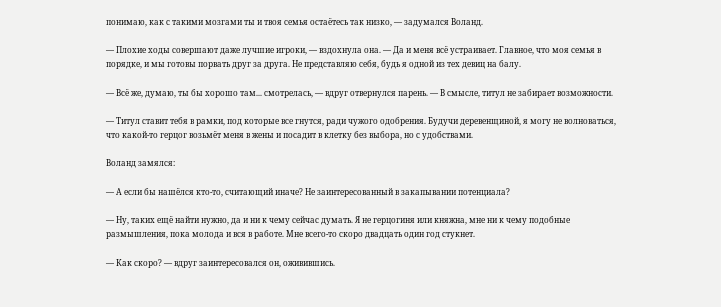понимаю, как с такими мозгами ты и твоя семья остаётесь так низко, — задумался Воланд.

— Плохие ходы совершают даже лучшие игроки, — вздохнула она. — Да и меня всё устраивает. Главное, что моя семья в порядке, и мы готовы порвать друг за друга. Не представляю себя, будь я одной из тех девиц на балу.

— Всё же, думаю, ты бы хорошо там... смотрелась, — вдруг отвернулся парень. — В смысле, титул не забирает возможности.

— Титул ставит тебя в рамки, под которые все гнутся, ради чужого одобрения. Будучи деревенщиной, я могу не волноваться, что какой-то герцог возьмёт меня в жены и посадит в клетку без выбора, но с удобствами.

Воланд замялся:

— А если бы нашёлся кто-то, считающий иначе? Не заинтересованный в закапывании потенциала?

— Ну, таких ещё найти нужно, да и ни к чему сейчас думать. Я не герцогиня или княжна, мне ни к чему подобные размышления, пока молода и вся в работе. Мне всего-то скоро двадцать один год стукнет.

— Как скоро? — вдруг заинтересовался он, оживившись.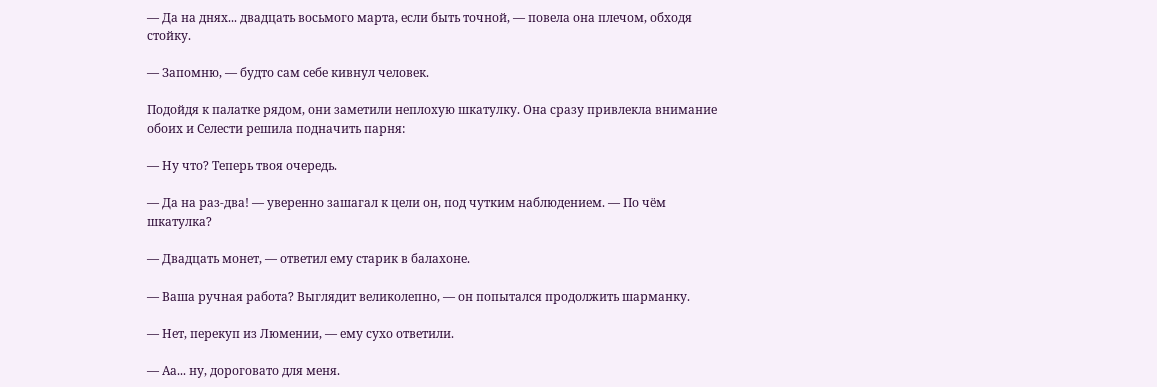— Да на днях... двадцать восьмого марта, если быть точной, — повела она плечом, обходя стойку.

— Запомню, — будто сам себе кивнул человек.

Подойдя к палатке рядом, они заметили неплохую шкатулку. Она сразу привлекла внимание обоих и Селести решила подначить парня:

— Ну что? Теперь твоя очередь.

— Да на раз-два! — уверенно зашагал к цели он, под чутким наблюдением. — По чём шкатулка?

— Двадцать монет, — ответил ему старик в балахоне.

— Ваша ручная работа? Выглядит великолепно, — он попытался продолжить шарманку.

— Нет, перекуп из Люмении, — ему сухо ответили.

— Аа... ну, дороговато для меня.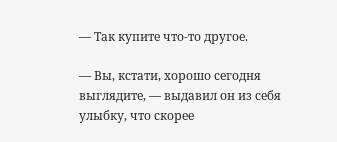— Так купите что-то другое.

— Вы, кстати, хорошо сегодня выглядите, — выдавил он из себя улыбку, что скорее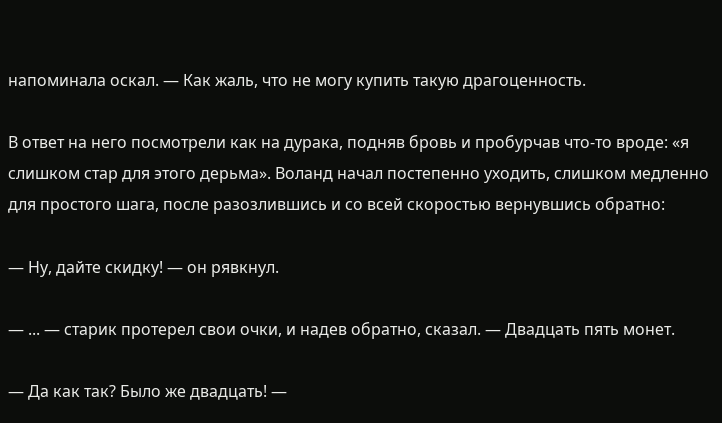напоминала оскал. — Как жаль, что не могу купить такую драгоценность.

В ответ на него посмотрели как на дурака, подняв бровь и пробурчав что-то вроде: «я слишком стар для этого дерьма». Воланд начал постепенно уходить, слишком медленно для простого шага, после разозлившись и со всей скоростью вернувшись обратно:

— Ну, дайте скидку! — он рявкнул.

— ... — старик протерел свои очки, и надев обратно, сказал. — Двадцать пять монет.

— Да как так? Было же двадцать! —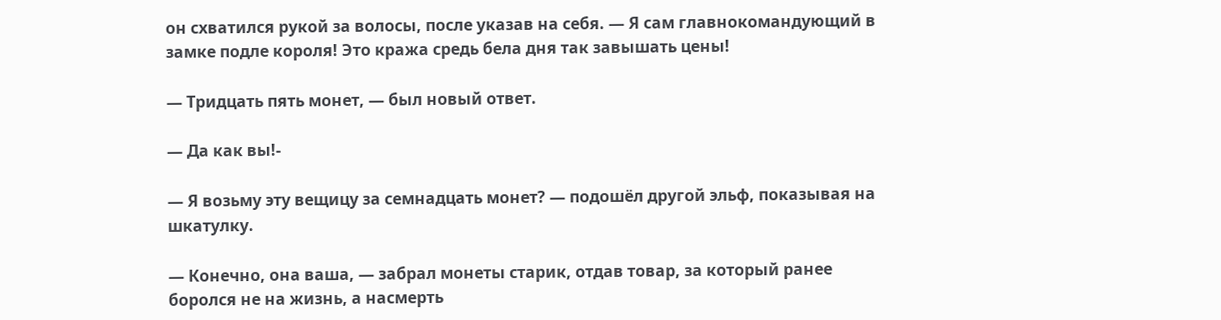он схватился рукой за волосы, после указав на себя. — Я сам главнокомандующий в замке подле короля! Это кража средь бела дня так завышать цены!

— Тридцать пять монет, — был новый ответ.

— Да как вы!-

— Я возьму эту вещицу за семнадцать монет? — подошёл другой эльф, показывая на шкатулку.

— Конечно, она ваша, — забрал монеты старик, отдав товар, за который ранее боролся не на жизнь, а насмерть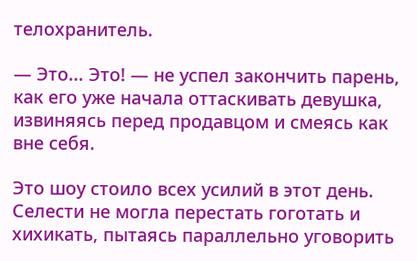телохранитель.

— Это... Это! — не успел закончить парень, как его уже начала оттаскивать девушка, извиняясь перед продавцом и смеясь как вне себя.

Это шоу стоило всех усилий в этот день. Селести не могла перестать гоготать и хихикать, пытаясь параллельно уговорить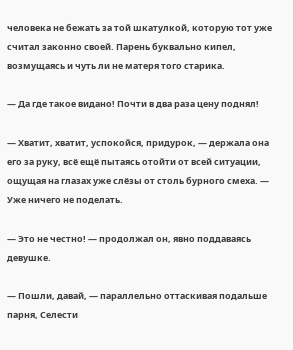человека не бежать за той шкатулкой, которую тот уже считал законно своей. Парень буквально кипел, возмущаясь и чуть ли не матеря того старика.

— Да где такое видано! Почти в два раза цену поднял!

— Хватит, хватит, успокойся, придурок, — держала она его за руку, всё ещё пытаясь отойти от всей ситуации, ощущая на глазах уже слёзы от столь бурного смеха. — Уже ничего не поделать.

— Это не честно! — продолжал он, явно поддаваясь девушке.

— Пошли, давай, — параллельно оттаскивая подальше парня, Селести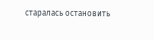старалась остановить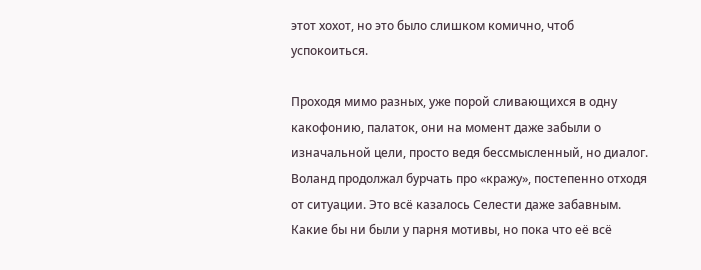этот хохот, но это было слишком комично, чтоб успокоиться.

Проходя мимо разных, уже порой сливающихся в одну какофонию, палаток, они на момент даже забыли о изначальной цели, просто ведя бессмысленный, но диалог. Воланд продолжал бурчать про «кражу», постепенно отходя от ситуации. Это всё казалось Селести даже забавным. Какие бы ни были у парня мотивы, но пока что её всё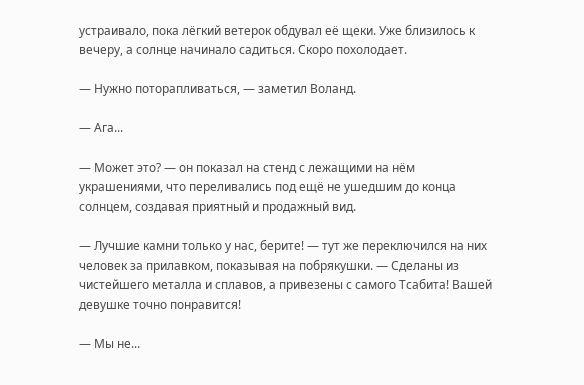устраивало, пока лёгкий ветерок обдувал её щеки. Уже близилось к вечеру, а солнце начинало садиться. Скоро похолодает.

— Нужно поторапливаться, — заметил Воланд.

— Ага...

— Может это? — он показал на стенд с лежащими на нём украшениями, что переливались под ещё не ушедшим до конца солнцем, создавая приятный и продажный вид.

— Лучшие камни только у нас, берите! — тут же переключился на них человек за прилавком, показывая на побрякушки. — Сделаны из чистейшего металла и сплавов, а привезены с самого Тсабита! Вашей девушке точно понравится!

— Мы не...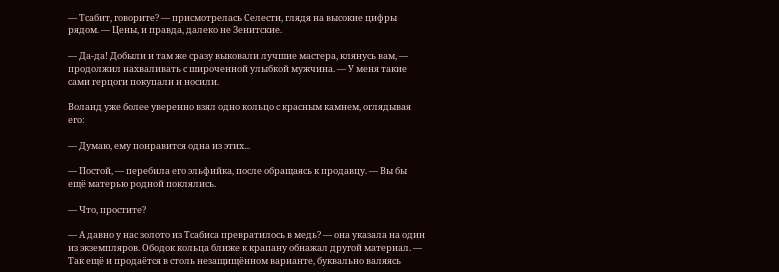— Тсабит, говорите? — присмотрелась Селести, глядя на высокие цифры рядом. — Цены, и правда, далеко не Зенитские.

— Да-да! Добыли и там же сразу выковали лучшие мастера, клянусь вам, — продолжил нахваливать с широченной улыбкой мужчина. — У меня такие сами герцоги покупали и носили.

Воланд уже более уверенно взял одно кольцо с красным камнем, оглядывая его:

— Думаю, ему понравится одна из этих...

— Постой, — перебила его эльфийка, после обращаясь к продавцу. — Вы бы ещё матерью родной поклялись.

— Что, простите?

— А давно у нас золото из Тсабиса превратилось в медь? — она указала на один из экземпляров. Ободок кольца ближе к крапану обнажал другой материал. — Так ещё и продаётся в столь незащищённом варианте, буквально валяясь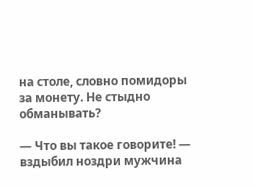на столе, словно помидоры за монету. Не стыдно обманывать?

— Что вы такое говорите! — вздыбил ноздри мужчина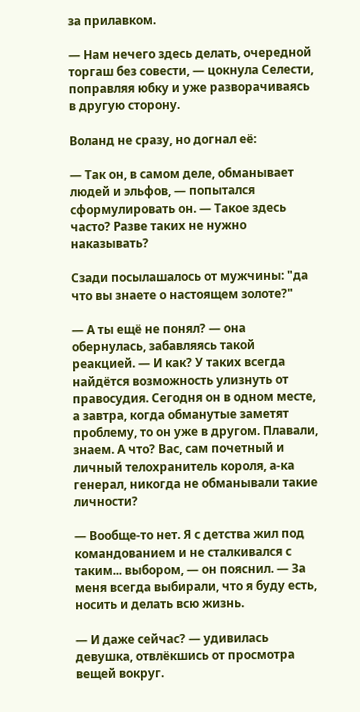за прилавком.

— Нам нечего здесь делать, очередной торгаш без совести, — цокнула Селести, поправляя юбку и уже разворачиваясь в другую сторону.

Воланд не сразу, но догнал её:

— Так он, в самом деле, обманывает людей и эльфов, — попытался сформулировать он. — Такое здесь часто? Разве таких не нужно наказывать?

Сзади посылашалось от мужчины: "да что вы знаете о настоящем золоте?"

— А ты ещё не понял? — она обернулась, забавляясь такой реакцией. — И как? У таких всегда найдётся возможность улизнуть от правосудия. Сегодня он в одном месте, а завтра, когда обманутые заметят проблему, то он уже в другом. Плавали, знаем. А что? Вас, сам почетный и личный телохранитель короля, а-ка генерал, никогда не обманывали такие личности?

— Вообще-то нет. Я с детства жил под командованием и не сталкивался с таким... выбором, — он пояснил. — За меня всегда выбирали, что я буду есть, носить и делать всю жизнь.

— И даже сейчас? — удивилась девушка, отвлёкшись от просмотра вещей вокруг.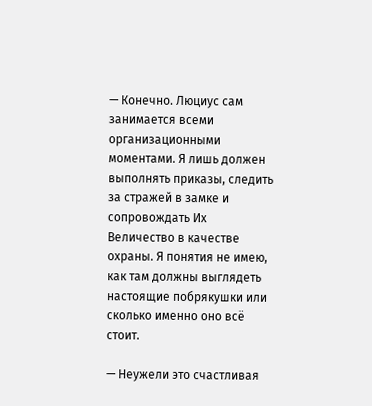— Конечно. Люциус сам занимается всеми организационными моментами. Я лишь должен выполнять приказы, следить за стражей в замке и сопровождать Их Величество в качестве охраны. Я понятия не имею, как там должны выглядеть настоящие побрякушки или сколько именно оно всё стоит.

— Неужели это счастливая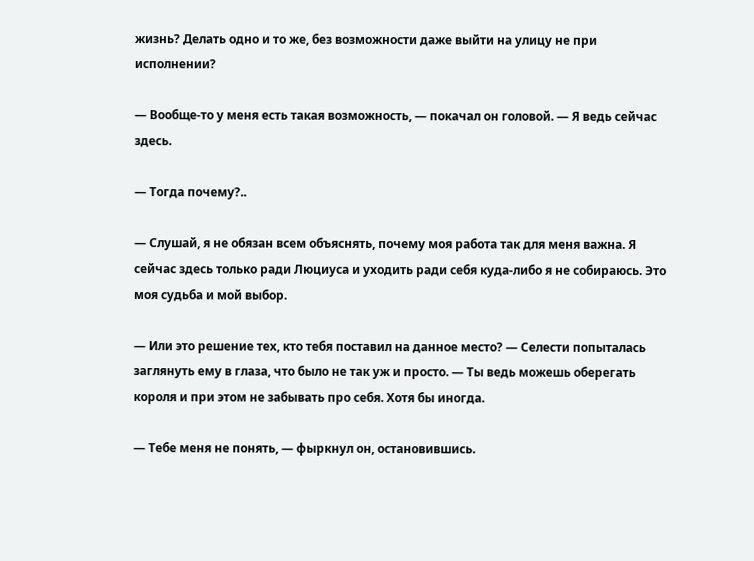жизнь? Делать одно и то же, без возможности даже выйти на улицу не при исполнении?

— Вообще-то у меня есть такая возможность, — покачал он головой. — Я ведь сейчас здесь.

— Тогда почему?..

— Слушай, я не обязан всем объяснять, почему моя работа так для меня важна. Я сейчас здесь только ради Люциуса и уходить ради себя куда-либо я не собираюсь. Это моя судьба и мой выбор.

— Или это решение тех, кто тебя поставил на данное место? — Селести попыталась заглянуть ему в глаза, что было не так уж и просто. — Ты ведь можешь оберегать короля и при этом не забывать про себя. Хотя бы иногда.

— Тебе меня не понять, — фыркнул он, остановившись.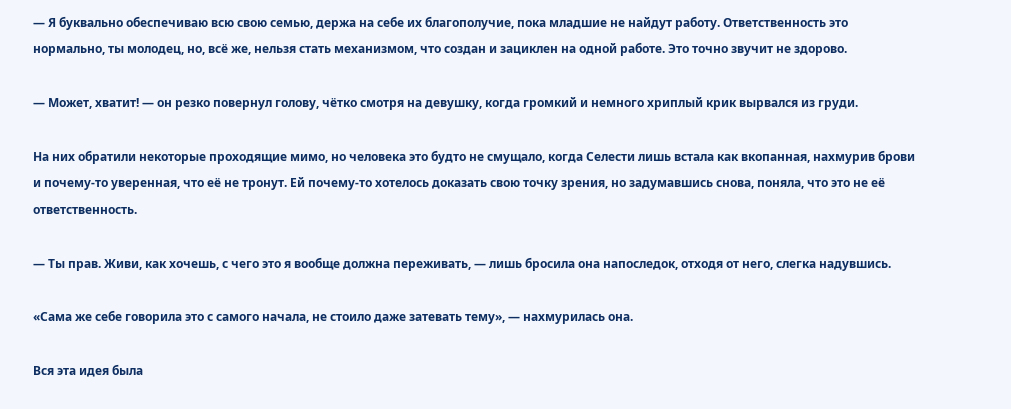— Я буквально обеспечиваю всю свою семью, держа на себе их благополучие, пока младшие не найдут работу. Ответственность это нормально, ты молодец, но, всё же, нельзя стать механизмом, что создан и зациклен на одной работе. Это точно звучит не здорово.

— Может, хватит! — он резко повернул голову, чётко смотря на девушку, когда громкий и немного хриплый крик вырвался из груди.

На них обратили некоторые проходящие мимо, но человека это будто не смущало, когда Селести лишь встала как вкопанная, нахмурив брови и почему-то уверенная, что её не тронут. Ей почему-то хотелось доказать свою точку зрения, но задумавшись снова, поняла, что это не её ответственность.

— Ты прав. Живи, как хочешь, с чего это я вообще должна переживать, — лишь бросила она напоследок, отходя от него, слегка надувшись.

«Сама же себе говорила это с самого начала, не стоило даже затевать тему», — нахмурилась она.

Вся эта идея была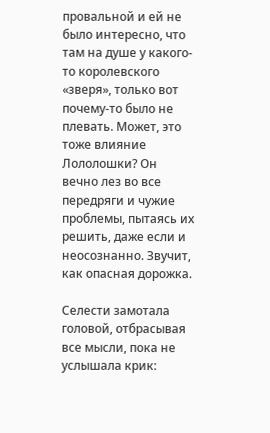провальной и ей не было интересно, что там на душе у какого-то королевского «зверя», только вот почему-то было не плевать. Может, это тоже влияние Лололошки? Он вечно лез во все передряги и чужие проблемы, пытаясь их решить, даже если и неосознанно. Звучит, как опасная дорожка.

Селести замотала головой, отбрасывая все мысли, пока не услышала крик: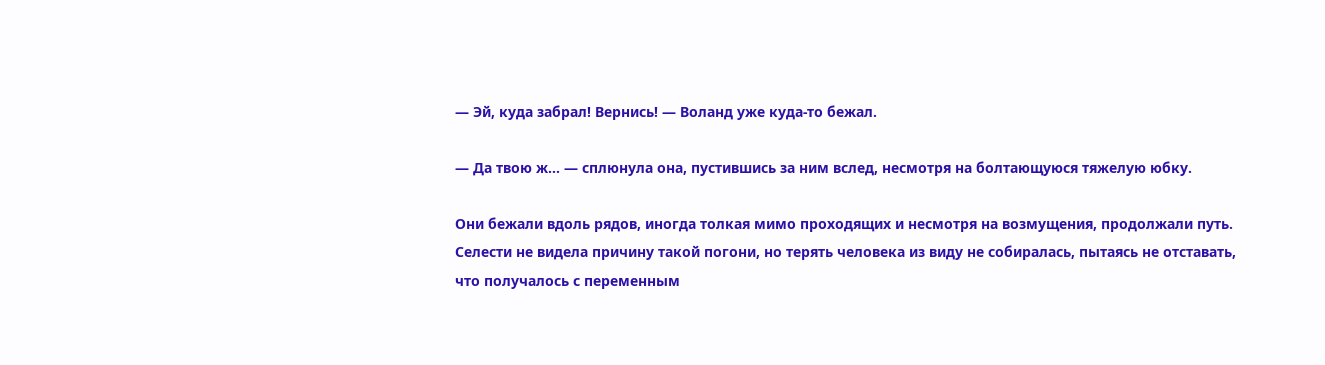— Эй, куда забрал! Вернись! — Воланд уже куда-то бежал.

— Да твою ж... — сплюнула она, пустившись за ним вслед, несмотря на болтающуюся тяжелую юбку.

Они бежали вдоль рядов, иногда толкая мимо проходящих и несмотря на возмущения, продолжали путь. Селести не видела причину такой погони, но терять человека из виду не собиралась, пытаясь не отставать, что получалось с переменным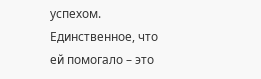успехом. Единственное, что ей помогало – это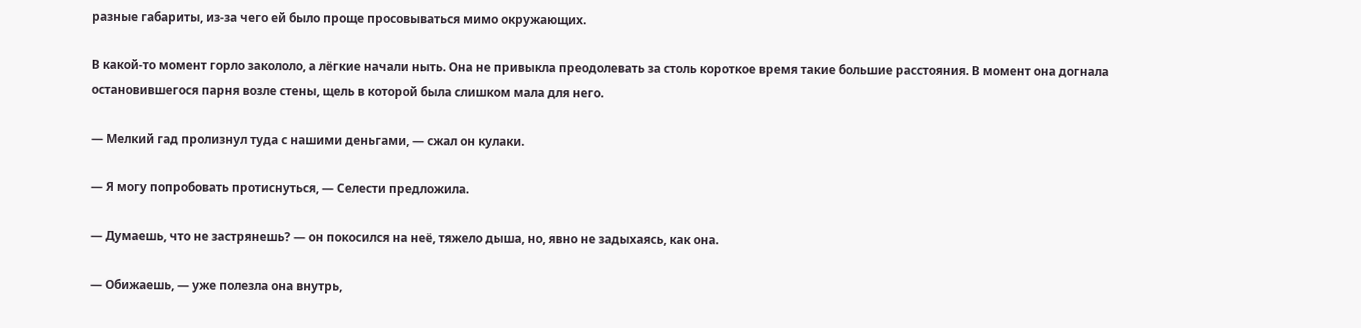разные габариты, из-за чего ей было проще просовываться мимо окружающих.

В какой-то момент горло закололо, а лёгкие начали ныть. Она не привыкла преодолевать за столь короткое время такие большие расстояния. В момент она догнала остановившегося парня возле стены, щель в которой была слишком мала для него.

— Мелкий гад пролизнул туда с нашими деньгами, — сжал он кулаки.

— Я могу попробовать протиснуться, — Селести предложила.

— Думаешь, что не застрянешь? — он покосился на неё, тяжело дыша, но, явно не задыхаясь, как она.

— Обижаешь, — уже полезла она внутрь,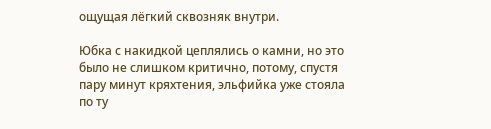ощущая лёгкий сквозняк внутри.

Юбка с накидкой цеплялись о камни, но это было не слишком критично, потому, спустя пару минут кряхтения, эльфийка уже стояла по ту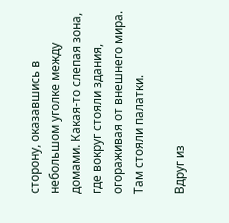сторону, оказавшись в небольшом уголке между домами. Какая-то слепая зона, где вокруг стояли здания, огораживая от внешнего мира. Там стояли палатки.

Вдруг из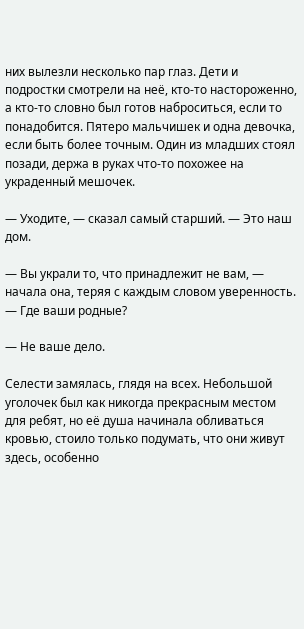них вылезли несколько пар глаз. Дети и подростки смотрели на неё, кто-то настороженно, а кто-то словно был готов наброситься, если то понадобится. Пятеро мальчишек и одна девочка, если быть более точным. Один из младших стоял позади, держа в руках что-то похожее на украденный мешочек.

— Уходите, — сказал самый старший. — Это наш дом.

— Вы украли то, что принадлежит не вам, — начала она, теряя с каждым словом уверенность. — Где ваши родные?

— Не ваше дело.

Селести замялась, глядя на всех. Небольшой уголочек был как никогда прекрасным местом для ребят, но её душа начинала обливаться кровью, стоило только подумать, что они живут здесь, особенно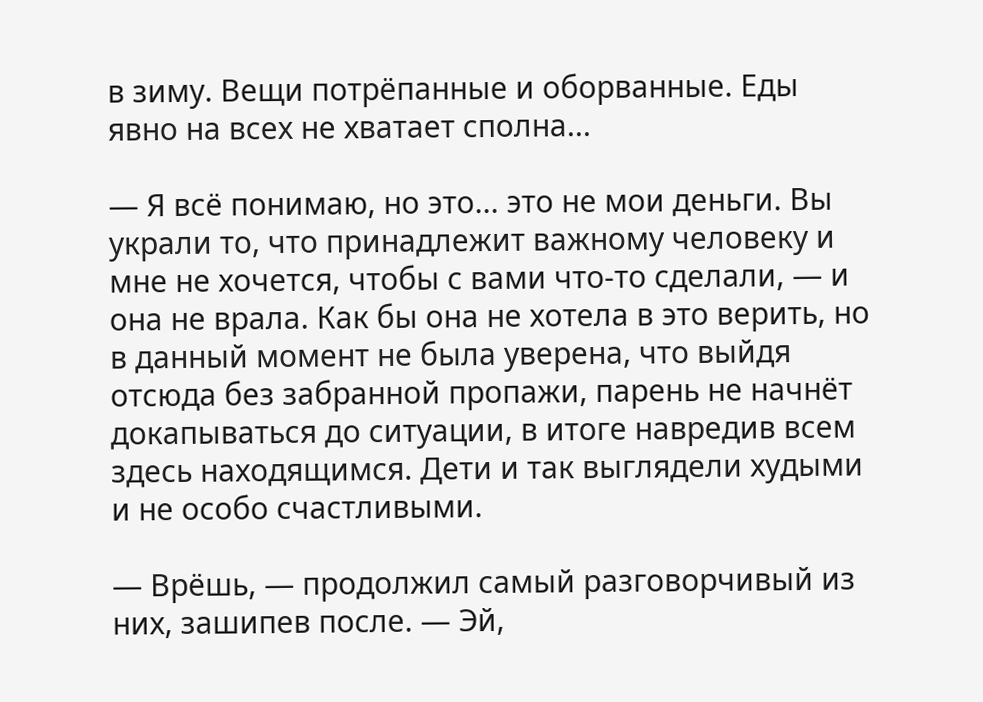в зиму. Вещи потрёпанные и оборванные. Еды явно на всех не хватает сполна...

— Я всё понимаю, но это... это не мои деньги. Вы украли то, что принадлежит важному человеку и мне не хочется, чтобы с вами что-то сделали, — и она не врала. Как бы она не хотела в это верить, но в данный момент не была уверена, что выйдя отсюда без забранной пропажи, парень не начнёт докапываться до ситуации, в итоге навредив всем здесь находящимся. Дети и так выглядели худыми и не особо счастливыми.

— Врёшь, — продолжил самый разговорчивый из них, зашипев после. — Эй,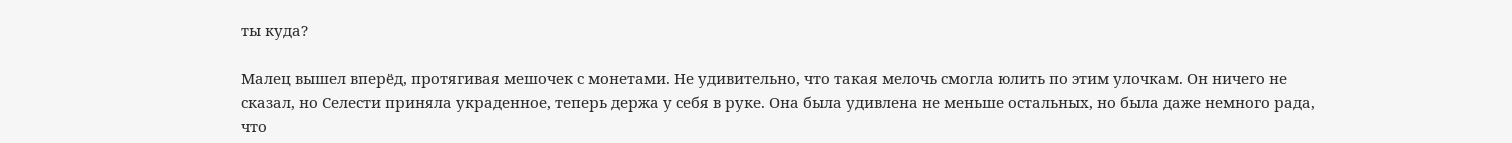ты куда?

Малец вышел вперёд, протягивая мешочек с монетами. Не удивительно, что такая мелочь смогла юлить по этим улочкам. Он ничего не сказал, но Селести приняла украденное, теперь держа у себя в руке. Она была удивлена не меньше остальных, но была даже немного рада, что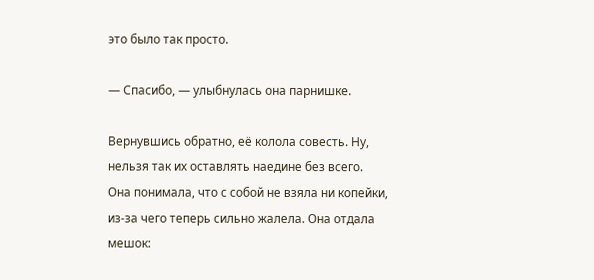это было так просто.

— Спасибо, — улыбнулась она парнишке.

Вернувшись обратно, её колола совесть. Ну, нельзя так их оставлять наедине без всего. Она понимала, что с собой не взяла ни копейки, из-за чего теперь сильно жалела. Она отдала мешок: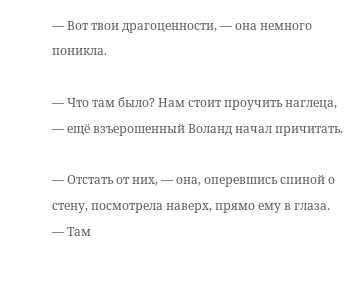— Вот твои драгоценности, — она немного поникла.

— Что там было? Нам стоит проучить наглеца, — ещё взъерошенный Воланд начал причитать.

— Отстать от них, — она, оперевшись спиной о стену, посмотрела наверх, прямо ему в глаза. — Там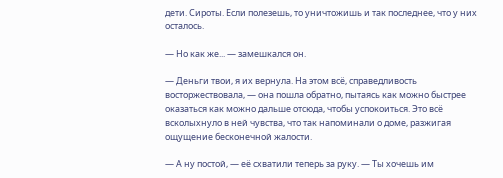дети. Сироты. Если полезешь, то уничтожишь и так последнее, что у них осталось.

— Но как же... — замешкался он.

— Деньги твои, я их вернула. На этом всё, справедливость восторжествовала, — она пошла обратно, пытаясь как можно быстрее оказаться как можно дальше отсюда, чтобы успокоиться. Это всё всколыхнуло в ней чувства, что так напоминали о доме, разжигая ощущение бесконечной жалости.

— А ну постой, — её схватили теперь за руку. — Ты хочешь им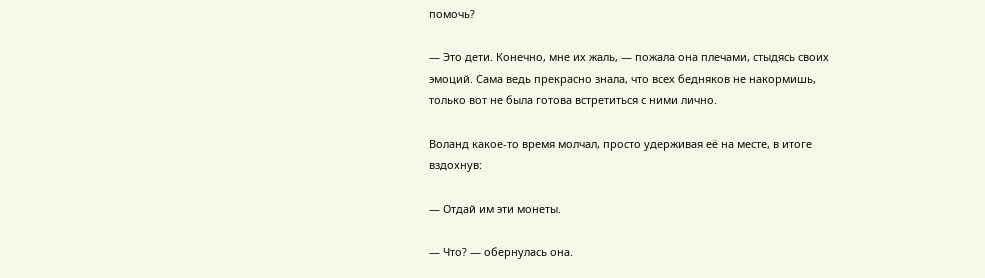помочь?

— Это дети. Конечно, мне их жаль, — пожала она плечами, стыдясь своих эмоций. Сама ведь прекрасно знала, что всех бедняков не накормишь, только вот не была готова встретиться с ними лично.

Воланд какое-то время молчал, просто удерживая её на месте, в итоге вздохнув:

— Отдай им эти монеты.

— Что? — обернулась она.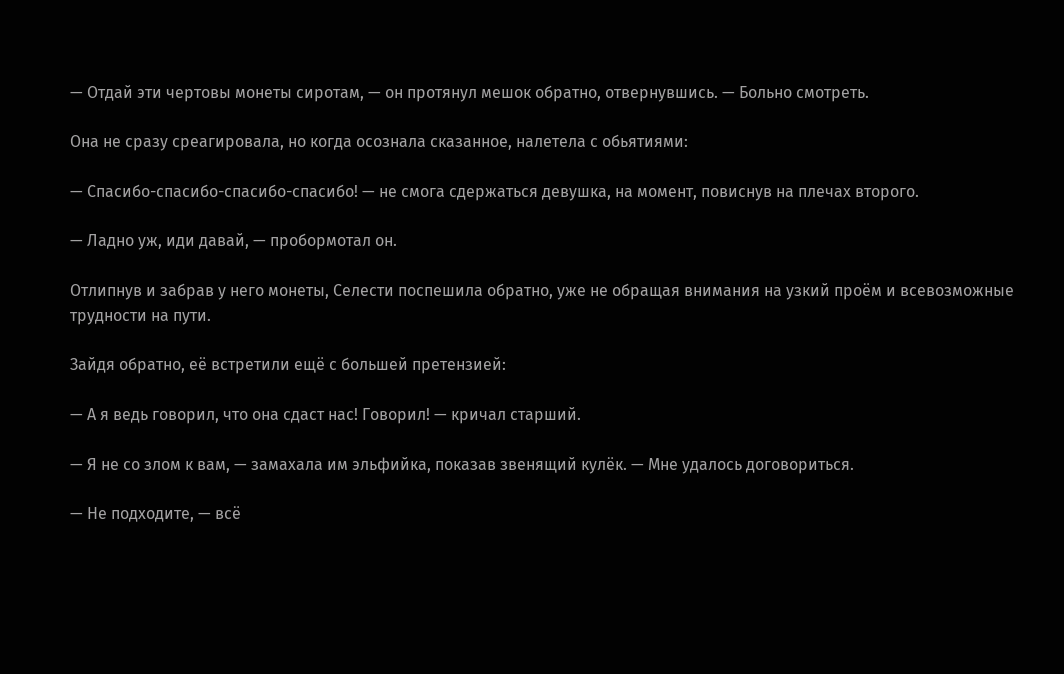— Отдай эти чертовы монеты сиротам, — он протянул мешок обратно, отвернувшись. — Больно смотреть.

Она не сразу среагировала, но когда осознала сказанное, налетела с обьятиями:

— Спасибо-спасибо-спасибо-спасибо! — не смога сдержаться девушка, на момент, повиснув на плечах второго.

— Ладно уж, иди давай, — пробормотал он.

Отлипнув и забрав у него монеты, Селести поспешила обратно, уже не обращая внимания на узкий проём и всевозможные трудности на пути.

Зайдя обратно, её встретили ещё с большей претензией:

— А я ведь говорил, что она сдаст нас! Говорил! — кричал старший.

— Я не со злом к вам, — замахала им эльфийка, показав звенящий кулёк. — Мне удалось договориться.

— Не подходите, — всё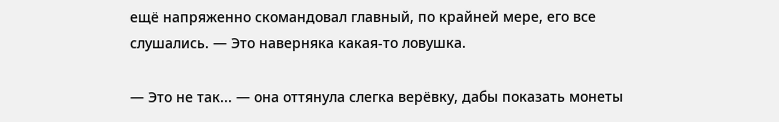ещё напряженно скомандовал главный, по крайней мере, его все слушались. — Это наверняка какая-то ловушка.

— Это не так... — она оттянула слегка верёвку, дабы показать монеты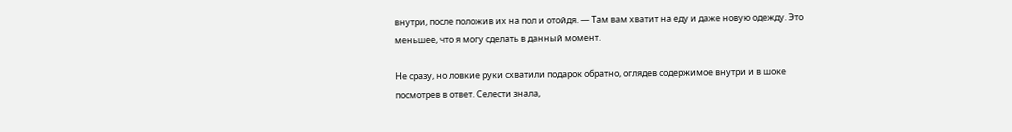внутри, после положив их на пол и отойдя. — Там вам хватит на еду и даже новую одежду. Это меньшее, что я могу сделать в данный момент.

Не сразу, но ловкие руки схватили подарок обратно, оглядев содержимое внутри и в шоке посмотрев в ответ. Селести знала,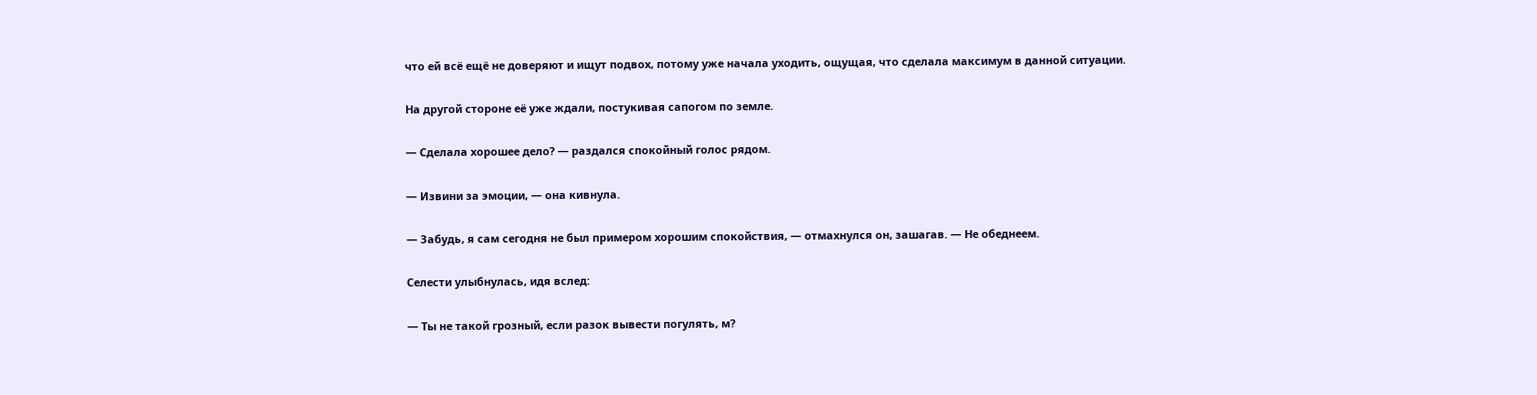что ей всё ещё не доверяют и ищут подвох, потому уже начала уходить, ощущая, что сделала максимум в данной ситуации.

На другой стороне её уже ждали, постукивая сапогом по земле.

— Сделала хорошее дело? — раздался спокойный голос рядом.

— Извини за эмоции, — она кивнула.

— Забудь, я сам сегодня не был примером хорошим спокойствия, — отмахнулся он, зашагав. — Не обеднеем.

Селести улыбнулась, идя вслед:

— Ты не такой грозный, если разок вывести погулять, м?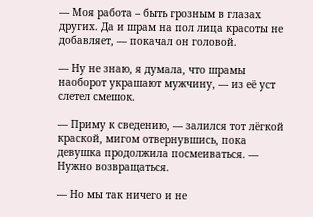— Моя работа – быть грозным в глазах других. Да и шрам на пол лица красоты не добавляет, — покачал он головой.

— Ну не знаю, я думала, что шрамы наоборот украшают мужчину, — из её уст слетел смешок.

— Приму к сведению, — залился тот лёгкой краской, мигом отвернувшись, пока девушка продолжила посмеиваться. — Нужно возвращаться.

— Но мы так ничего и не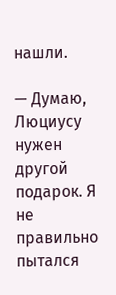нашли.

— Думаю, Люциусу нужен другой подарок. Я не правильно пытался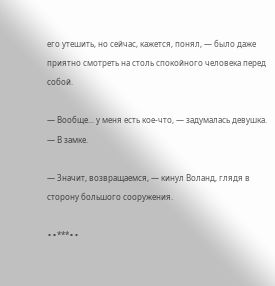его утешить, но сейчас, кажется, понял, — было даже приятно смотреть на столь спокойного человека перед собой.

— Вообще... у меня есть кое-что, — задумалась девушка. — В замке.

— Значит, возвращаемся, — кинул Воланд, глядя в сторону большого сооружения.

∙∘***∘∙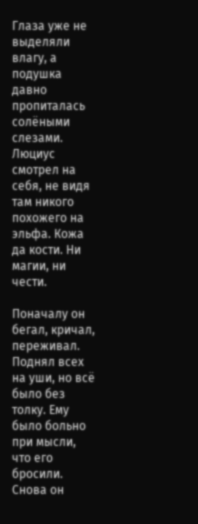Глаза уже не выделяли влагу, а подушка давно пропиталась солёными слезами. Люциус смотрел на себя, не видя там никого похожего на эльфа. Кожа да кости. Ни магии, ни чести.

Поначалу он бегал, кричал, переживал. Поднял всех на уши, но всё было без толку. Ему было больно при мысли, что его бросили. Снова он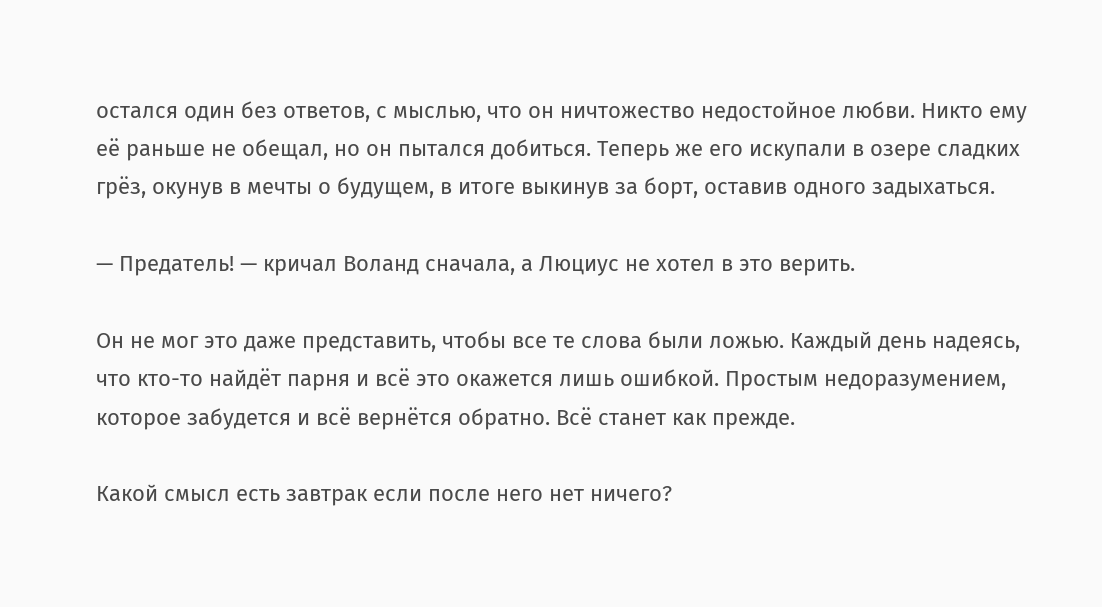остался один без ответов, с мыслью, что он ничтожество недостойное любви. Никто ему её раньше не обещал, но он пытался добиться. Теперь же его искупали в озере сладких грёз, окунув в мечты о будущем, в итоге выкинув за борт, оставив одного задыхаться.

— Предатель! — кричал Воланд сначала, а Люциус не хотел в это верить.

Он не мог это даже представить, чтобы все те слова были ложью. Каждый день надеясь, что кто-то найдёт парня и всё это окажется лишь ошибкой. Простым недоразумением, которое забудется и всё вернётся обратно. Всё станет как прежде.

Какой смысл есть завтрак если после него нет ничего?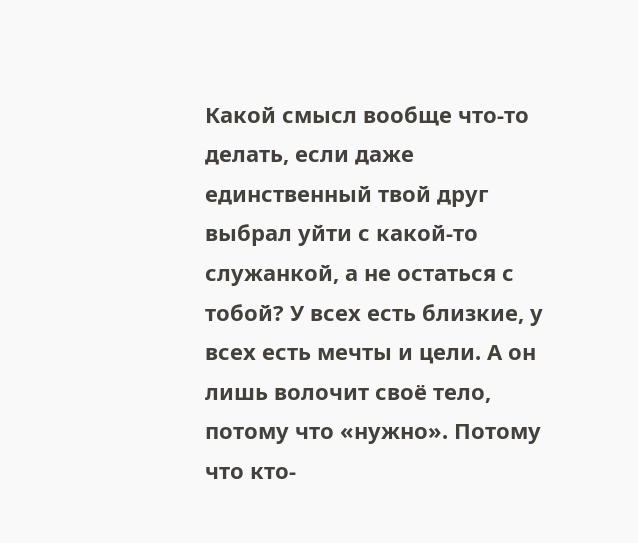Какой смысл вообще что-то делать, если даже единственный твой друг выбрал уйти с какой-то служанкой, а не остаться с тобой? У всех есть близкие, у всех есть мечты и цели. А он лишь волочит своё тело, потому что «нужно». Потому что кто-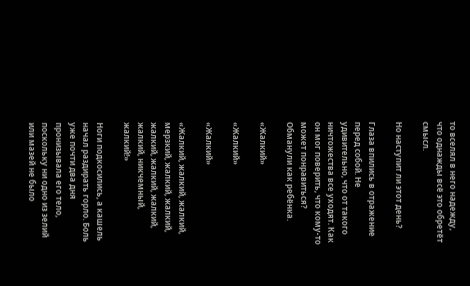то вселял в него надежду, что однажды всё это обретёт смысл.

Но наступит ли этот день?

Глаза впились в отражение перед собой. Не удивительно, что от такого ничтожества все уходят. Как он мог поверить, что кому-то может понравиться? Обманули как ребёнка.

«Жалкий»

«Жалкий»

«Жалкий»

«Жалкий, жалкий, жалкий, мерзкий, жалкий, жалкий, жалкий, жалкий, жалкий, жалкий, никчемный, жалкий!»

Ноги подкосились, а кашель начал раздирать горло. Боль уже почти два дня пронизывала его тело, поскольку ни одно из зелий или мазей не было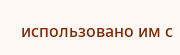использовано им с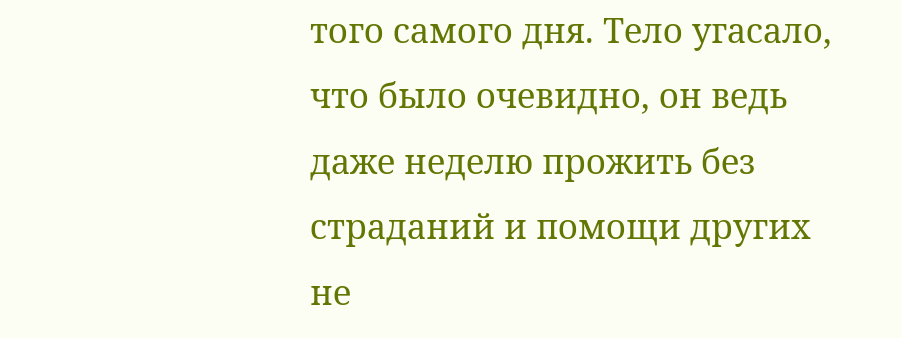того самого дня. Тело угасало, что было очевидно, он ведь даже неделю прожить без страданий и помощи других не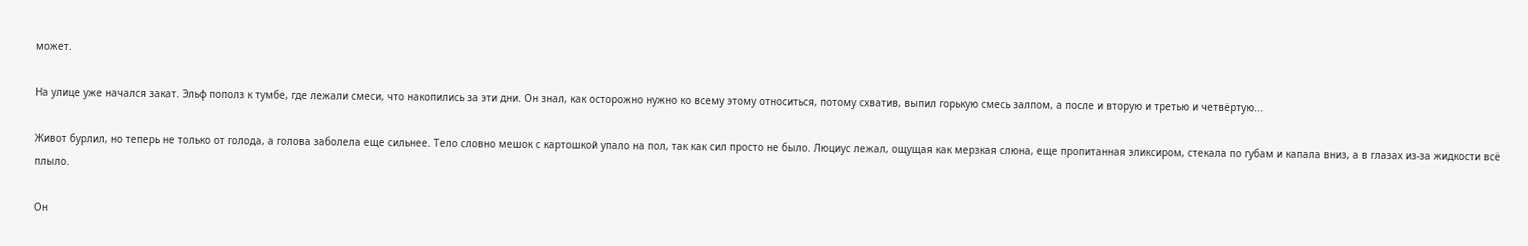может.

На улице уже начался закат. Эльф пополз к тумбе, где лежали смеси, что накопились за эти дни. Он знал, как осторожно нужно ко всему этому относиться, потому схватив, выпил горькую смесь залпом, а после и вторую и третью и четвёртую...

Живот бурлил, но теперь не только от голода, а голова заболела еще сильнее. Тело словно мешок с картошкой упало на пол, так как сил просто не было. Люциус лежал, ощущая как мерзкая слюна, еще пропитанная эликсиром, стекала по губам и капала вниз, а в глазах из-за жидкости всё плыло.

Он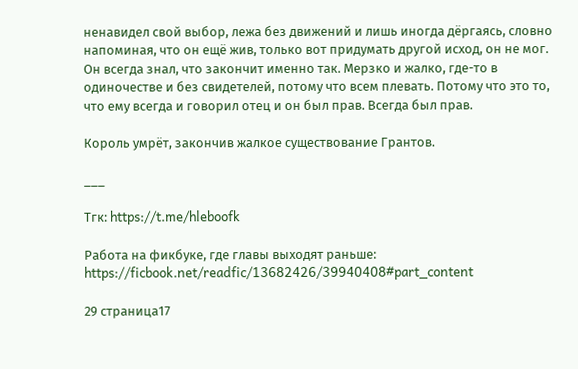ненавидел свой выбор, лежа без движений и лишь иногда дёргаясь, словно напоминая, что он ещё жив, только вот придумать другой исход, он не мог. Он всегда знал, что закончит именно так. Мерзко и жалко, где-то в одиночестве и без свидетелей, потому что всем плевать. Потому что это то, что ему всегда и говорил отец и он был прав. Всегда был прав.

Король умрёт, закончив жалкое существование Грантов.

___

Тгк: https://t.me/hleboofk

Работа на фикбуке, где главы выходят раньше: https://ficbook.net/readfic/13682426/39940408#part_content

29 страница17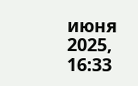июня 2025, 16:33